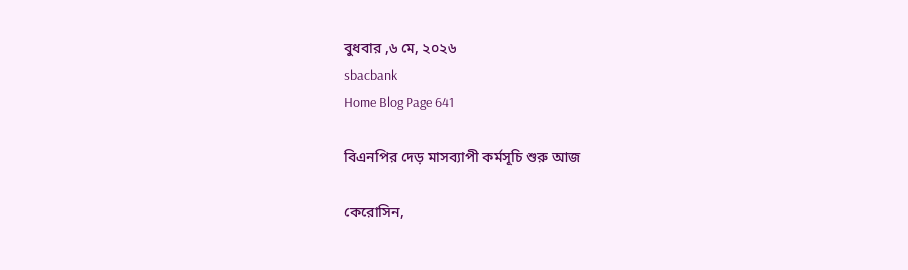বুধবার ,৬ মে, ২০২৬
sbacbank
Home Blog Page 641

বিএনপির দেড় মাসব্যাপী কর্মসূচি শুরু আজ

কেরোসিন,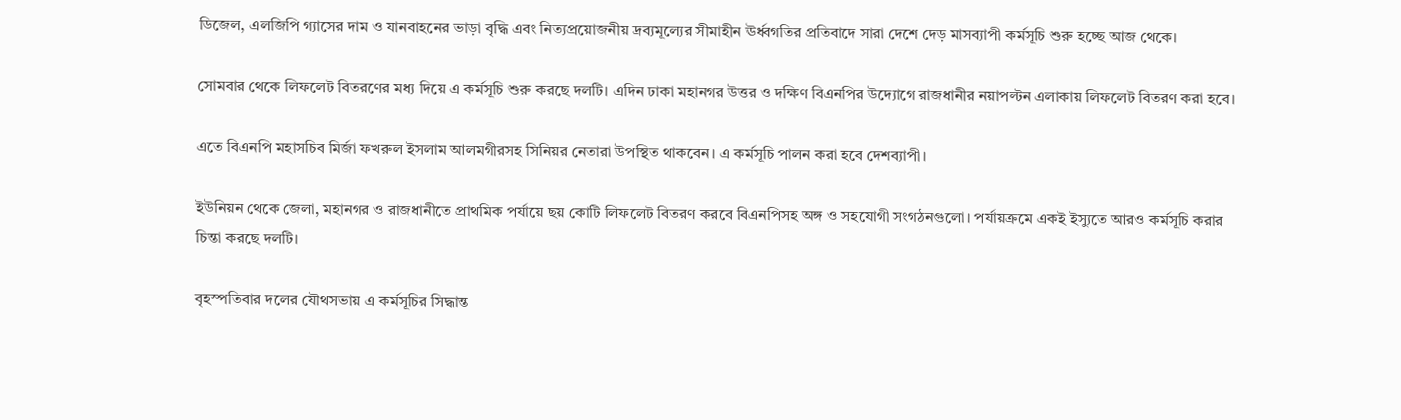ডিজেল, এলজিপি গ্যাসের দাম ও যানবাহনের ভাড়া বৃদ্ধি এবং নিত্যপ্রয়োজনীয় দ্রব্যমূল্যের সীমাহীন ঊর্ধ্বগতির প্রতিবাদে সারা দেশে দেড় মাসব্যাপী কর্মসূচি শুরু হচ্ছে আজ থেকে।

সোমবার থেকে লিফলেট বিতরণের মধ্য দিয়ে এ কর্মসূচি শুরু করছে দলটি। এদিন ঢাকা মহানগর উত্তর ও দক্ষিণ বিএনপির উদ্যোগে রাজধানীর নয়াপল্টন এলাকায় লিফলেট বিতরণ করা হবে।

এতে বিএনপি মহাসচিব মির্জা ফখরুল ইসলাম আলমগীরসহ সিনিয়র নেতারা উপস্থিত থাকবেন। এ কর্মসূচি পালন করা হবে দেশব্যাপী।

ইউনিয়ন থেকে জেলা, মহানগর ও রাজধানীতে প্রাথমিক পর্যায়ে ছয় কোটি লিফলেট বিতরণ করবে বিএনপিসহ অঙ্গ ও সহযোগী সংগঠনগুলো। পর্যায়ক্রমে একই ইস্যুতে আরও কর্মসূচি করার চিন্তা করছে দলটি।

বৃহস্পতিবার দলের যৌথসভায় এ কর্মসূচির সিদ্ধান্ত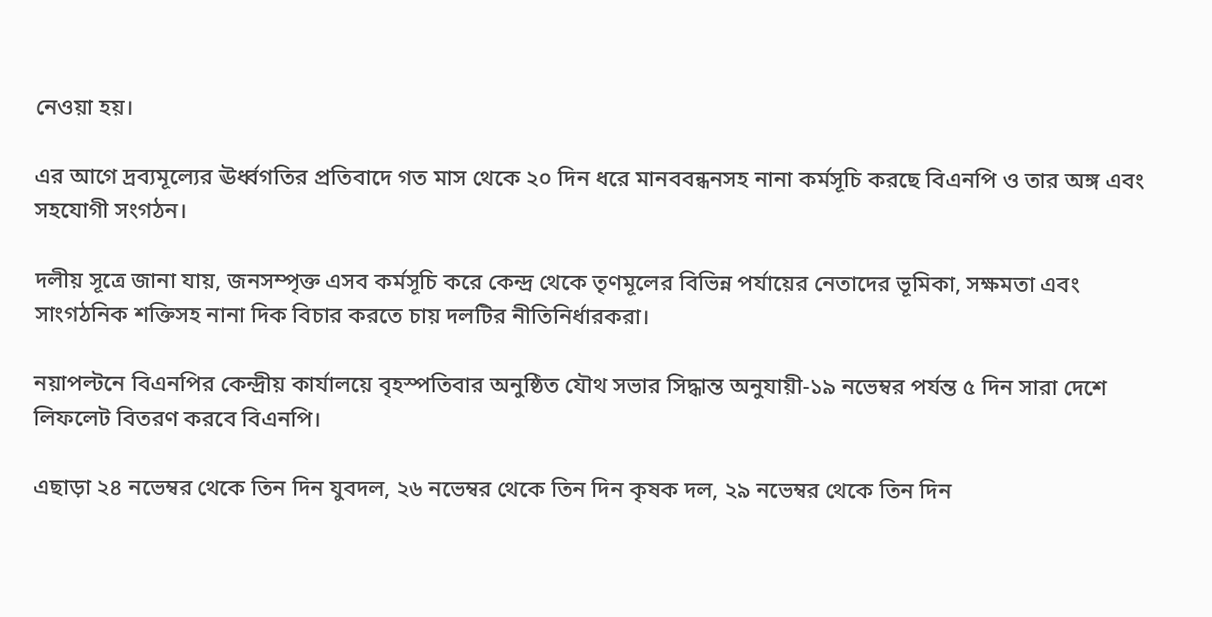নেওয়া হয়।

এর আগে দ্রব্যমূল্যের ঊর্ধ্বগতির প্রতিবাদে গত মাস থেকে ২০ দিন ধরে মানববন্ধনসহ নানা কর্মসূচি করছে বিএনপি ও তার অঙ্গ এবং সহযোগী সংগঠন।

দলীয় সূত্রে জানা যায়, জনসম্পৃক্ত এসব কর্মসূচি করে কেন্দ্র থেকে তৃণমূলের বিভিন্ন পর্যায়ের নেতাদের ভূমিকা, সক্ষমতা এবং সাংগঠনিক শক্তিসহ নানা দিক বিচার করতে চায় দলটির নীতিনির্ধারকরা।

নয়াপল্টনে বিএনপির কেন্দ্রীয় কার্যালয়ে বৃহস্পতিবার অনুষ্ঠিত যৌথ সভার সিদ্ধান্ত অনুযায়ী-১৯ নভেম্বর পর্যন্ত ৫ দিন সারা দেশে লিফলেট বিতরণ করবে বিএনপি।

এছাড়া ২৪ নভেম্বর থেকে তিন দিন যুবদল, ২৬ নভেম্বর থেকে তিন দিন কৃষক দল, ২৯ নভেম্বর থেকে তিন দিন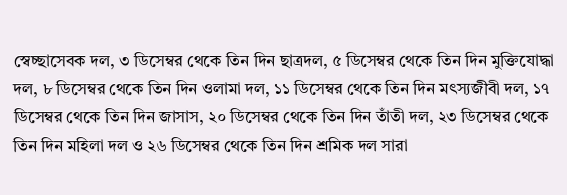স্বেচ্ছাসেবক দল, ৩ ডিসেম্বর থেকে তিন দিন ছাত্রদল, ৫ ডিসেম্বর থেকে তিন দিন মুক্তিযোদ্ধা দল, ৮ ডিসেম্বর থেকে তিন দিন ওলামা দল, ১১ ডিসেম্বর থেকে তিন দিন মৎস্যজীবী দল, ১৭ ডিসেম্বর থেকে তিন দিন জাসাস, ২০ ডিসেম্বর থেকে তিন দিন তাঁতী দল, ২৩ ডিসেম্বর থেকে তিন দিন মহিলা দল ও ২৬ ডিসেম্বর থেকে তিন দিন শ্রমিক দল সারা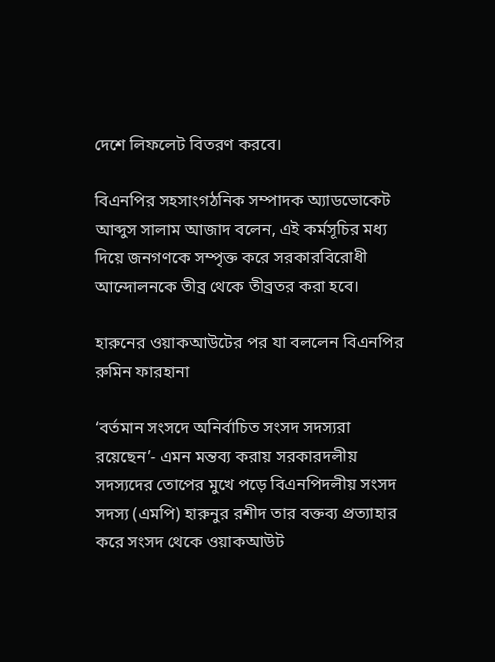দেশে লিফলেট বিতরণ করবে।

বিএনপির সহসাংগঠনিক সম্পাদক অ্যাডভোকেট আব্দুস সালাম আজাদ বলেন, এই কর্মসূচির মধ্য দিয়ে জনগণকে সম্পৃক্ত করে সরকারবিরোধী আন্দোলনকে তীব্র থেকে তীব্রতর করা হবে।

হারুনের ওয়াকআউটের পর যা বললেন বিএনপির রুমিন ফারহানা

‘বর্তমান সংসদে অনির্বাচিত সংসদ সদস্যরা রয়েছেন’- এমন মন্তব্য করায় সরকারদলীয় সদস্যদের তোপের মুখে পড়ে বিএনপিদলীয় সংসদ সদস্য (এমপি) হারুনুর রশীদ তার বক্তব্য প্রত্যাহার করে সংসদ থেকে ওয়াকআউট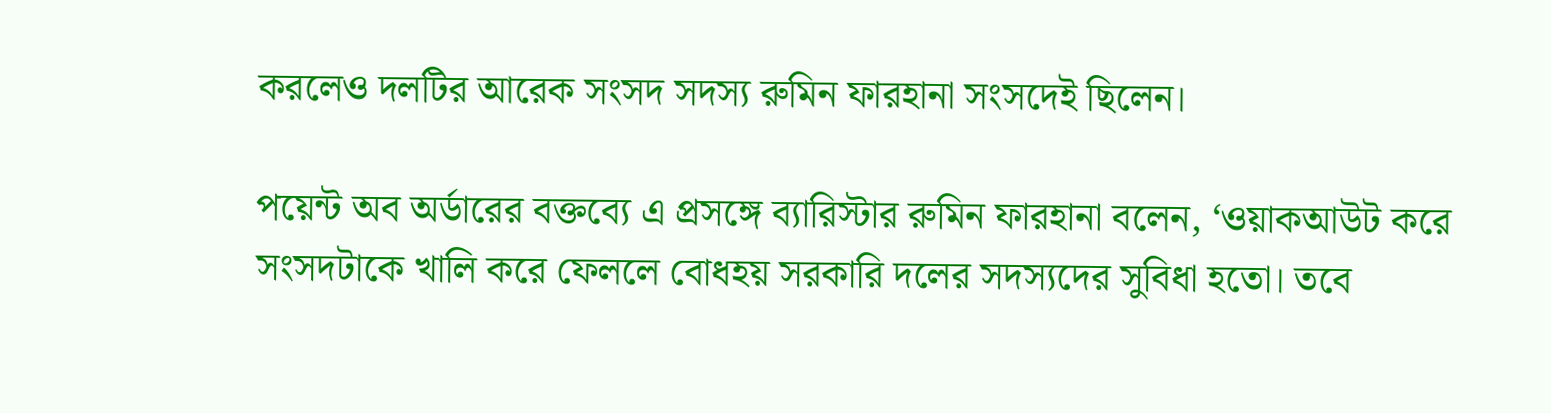করলেও দলটির আরেক সংসদ সদস্য রুমিন ফারহানা সংসদেই ছিলেন।

পয়েন্ট অব অর্ডারের বক্তব্যে এ প্রসঙ্গে ব্যারিস্টার রুমিন ফারহানা বলেন, ‘ওয়াকআউট করে সংসদটাকে খালি করে ফেললে বোধহয় সরকারি দলের সদস্যদের সুবিধা হতো। তবে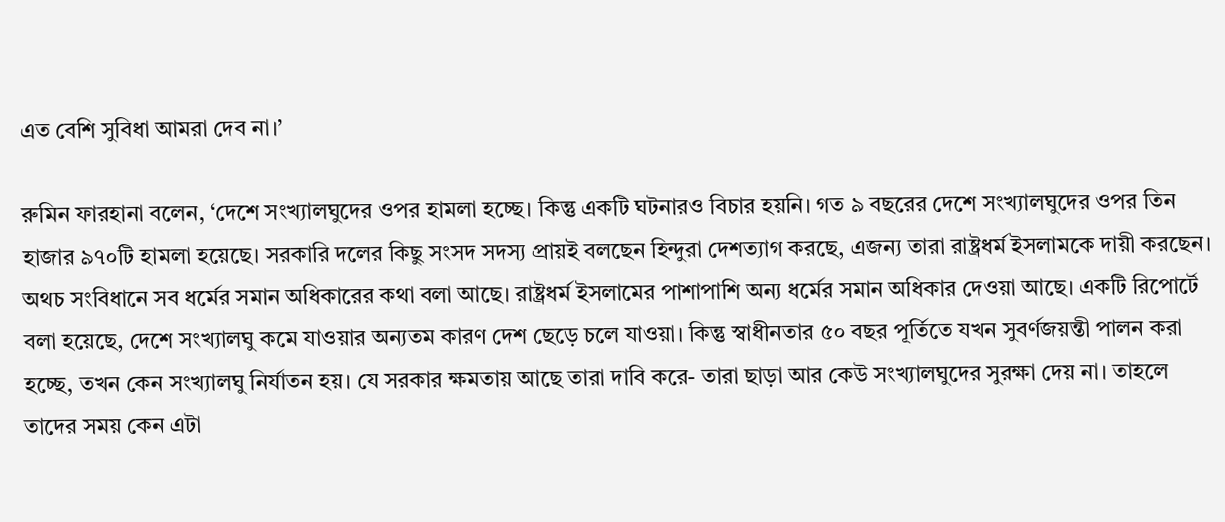এত বেশি সুবিধা আমরা দেব না।’

রুমিন ফারহানা বলেন, ‘দেশে সংখ্যালঘুদের ওপর হামলা হচ্ছে। কিন্তু একটি ঘটনারও বিচার হয়নি। গত ৯ বছরের দেশে সংখ্যালঘুদের ওপর তিন হাজার ৯৭০টি হামলা হয়েছে। সরকারি দলের কিছু সংসদ সদস্য প্রায়ই বলছেন হিন্দুরা দেশত্যাগ করছে, এজন্য তারা রাষ্ট্রধর্ম ইসলামকে দায়ী করছেন। অথচ সংবিধানে সব ধর্মের সমান অধিকারের কথা বলা আছে। রাষ্ট্রধর্ম ইসলামের পাশাপাশি অন্য ধর্মের সমান অধিকার দেওয়া আছে। একটি রিপোর্টে বলা হয়েছে, দেশে সংখ্যালঘু কমে যাওয়ার অন্যতম কারণ দেশ ছেড়ে চলে যাওয়া। কিন্তু স্বাধীনতার ৫০ বছর পূর্তিতে যখন সুবর্ণজয়ন্তী পালন করা হচ্ছে, তখন কেন সংখ্যালঘু নির্যাতন হয়। যে সরকার ক্ষমতায় আছে তারা দাবি করে- তারা ছাড়া আর কেউ সংখ্যালঘুদের সুরক্ষা দেয় না। তাহলে তাদের সময় কেন এটা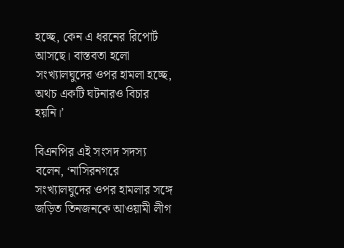হচ্ছে, কেন এ ধরনের রিপোর্ট আসছে। বাস্তবতা হলো সংখ্যালঘুদের ওপর হামলা হচ্ছে, অথচ একটি ঘটনারও বিচার হয়নি।’

বিএনপির এই সংসদ সদস্য বলেন, ‘নাসিরনগরে সংখ্যালঘুদের ওপর হামলার সঙ্গে জড়িত তিনজনকে আওয়ামী লীগ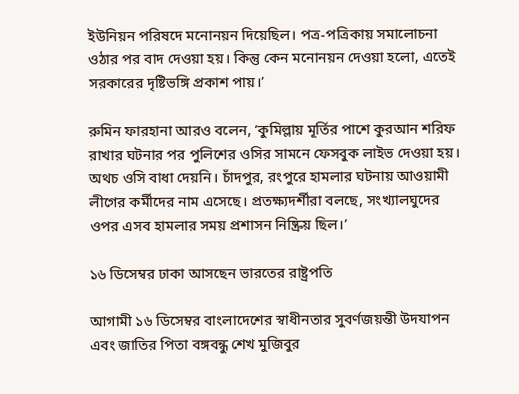ইউনিয়ন পরিষদে মনোনয়ন দিয়েছিল। পত্র-পত্রিকায় সমালোচনা ওঠার পর বাদ দেওয়া হয়। কিন্তু কেন মনোনয়ন দেওয়া হলো, এতেই সরকারের দৃষ্টিভঙ্গি প্রকাশ পায়।’

রুমিন ফারহানা আরও বলেন, ‘কুমিল্লায় মূর্তির পাশে কুরআন শরিফ রাখার ঘটনার পর পুলিশের ওসির সামনে ফেসবুক লাইভ দেওয়া হয়। অথচ ওসি বাধা দেয়নি। চাঁদপুর, রংপুরে হামলার ঘটনায় আওয়ামী লীগের কর্মীদের নাম এসেছে। প্রতক্ষ্যদর্শীরা বলছে, সংখ্যালঘুদের ওপর এসব হামলার সময় প্রশাসন নিষ্ক্রিয় ছিল।’

১৬ ডিসেম্বর ঢাকা আসছেন ভারতের রাষ্ট্রপতি

আগামী ১৬ ডিসেম্বর বাংলাদেশের স্বাধীনতার সুবর্ণজয়ন্তী উদযাপন এবং জাতির পিতা বঙ্গবন্ধু শেখ মুজিবুর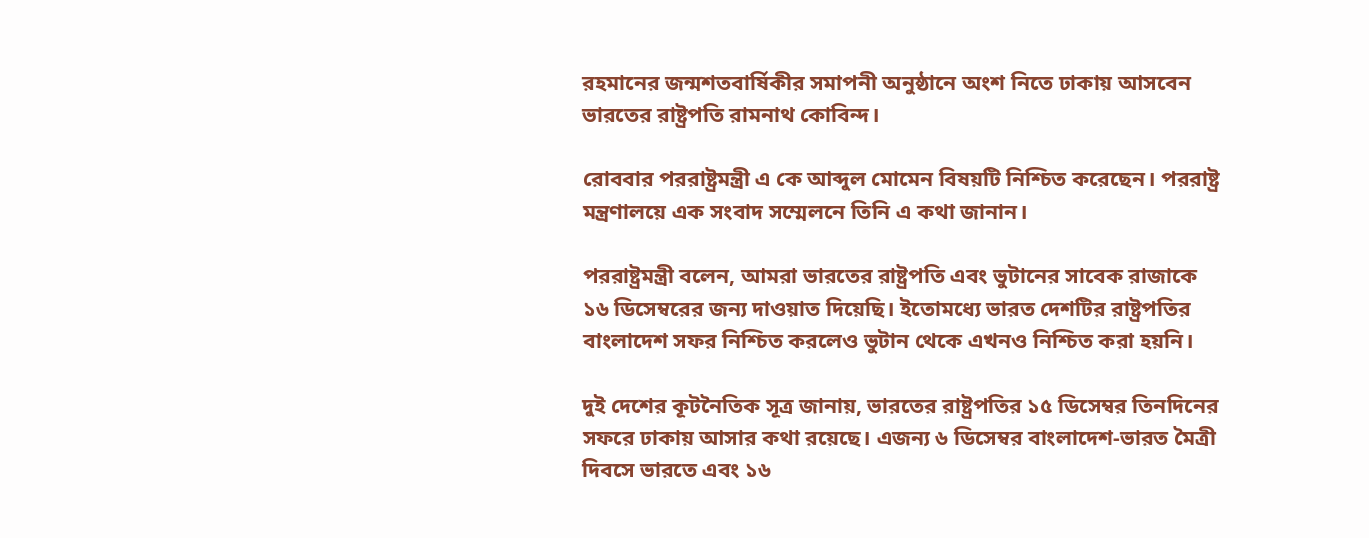রহমানের জন্মশতবার্ষিকীর সমাপনী অনুষ্ঠানে অংশ নিতে ঢাকায় আসবেন ভারতের রাষ্ট্রপতি রামনাথ কোবিন্দ।

রোববার পররাষ্ট্রমন্ত্রী এ কে আব্দুল মোমেন বিষয়টি নিশ্চিত করেছেন। পররাষ্ট্র মন্ত্রণালয়ে এক সংবাদ সম্মেলনে তিনি এ কথা জানান।

পররাষ্ট্রমন্ত্রী বলেন, আমরা ভারতের রাষ্ট্রপতি এবং ভুটানের সাবেক রাজাকে ১৬ ডিসেম্বরের জন্য দাওয়াত দিয়েছি। ইতোমধ্যে ভারত দেশটির রাষ্ট্রপতির বাংলাদেশ সফর নিশ্চিত করলেও ভুটান থেকে এখনও নিশ্চিত করা হয়নি।

দুই দেশের কূটনৈতিক সূত্র জানায়, ভারতের রাষ্ট্রপতির ১৫ ডিসেম্বর তিনদিনের সফরে ঢাকায় আসার কথা রয়েছে। এজন্য ৬ ডিসেম্বর বাংলাদেশ-ভারত মৈত্রী দিবসে ভারতে এবং ১৬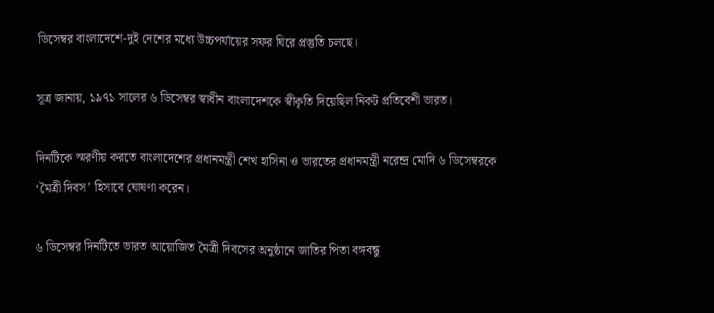ডিসেম্বর বাংলাদেশে-দুই দেশের মধ্যে উচ্চপর্যায়ের সফর ঘিরে প্রস্তুতি চলছে।

সূত্র জানায়, ১৯৭১ সালের ৬ ডিসেম্বর স্বাধীন বাংলাদেশকে স্বীকৃতি দিয়েছিল নিকট প্রতিবেশী ভারত।

দিনটিকে স্মরণীয় করতে বাংলাদেশের প্রধানমন্ত্রী শেখ হাসিনা ও ভারতের প্রধানমন্ত্রী নরেন্দ্র মোদি ৬ ডিসেম্বরকে ‘মৈত্রী দিবস’ হিসাবে ঘোষণা করেন।

৬ ডিসেম্বর দিনটিতে ভারত আয়োজিত মৈত্রী দিবসের অনুষ্ঠানে জাতির পিতা বঙ্গবন্ধু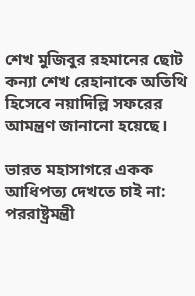শেখ মুজিবুর রহমানের ছোট কন্যা শেখ রেহানাকে অতিথি হিসেবে নয়াদিল্লি সফরের আমন্ত্রণ জানানো হয়েছে।

ভারত মহাসাগরে একক আধিপত্য দেখতে চাই না: পররাষ্ট্রমন্ত্রী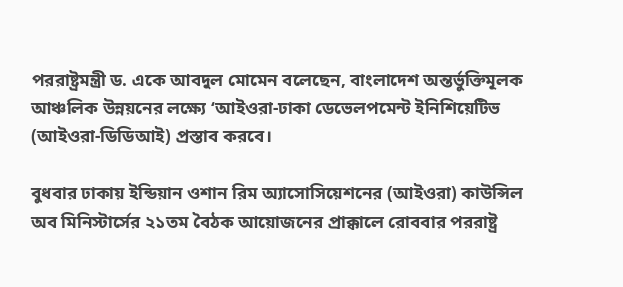পররাষ্ট্রমন্ত্রী ড. একে আবদুল মোমেন বলেছেন, বাংলাদেশ অন্তর্ভুক্তিমূলক আঞ্চলিক উন্নয়নের লক্ষ্যে ‘আইওরা-ঢাকা ডেভেলপমেন্ট ইনিশিয়েটিভ (আইওরা-ডিডিআই) প্রস্তাব করবে।

বুধবার ঢাকায় ইন্ডিয়ান ওশান রিম অ্যাসোসিয়েশনের (আইওরা) কাউন্সিল অব মিনিস্টার্সের ২১তম বৈঠক আয়োজনের প্রাক্কালে রোববার পররাষ্ট্র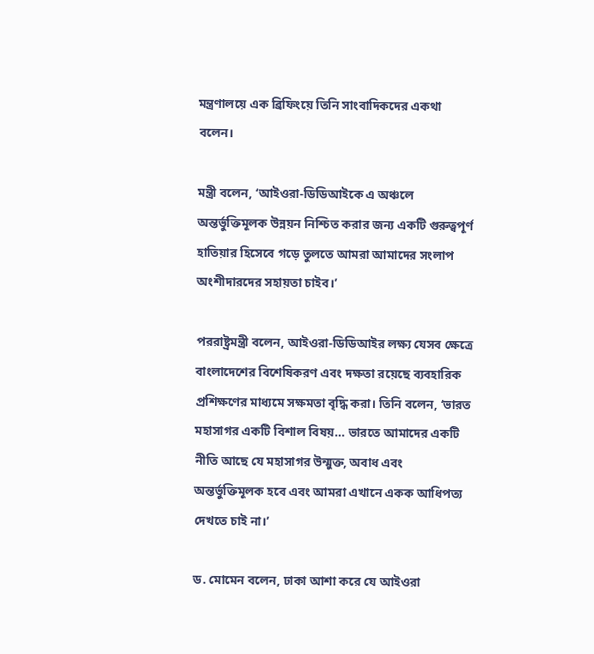মন্ত্রণালয়ে এক ব্রিফিংয়ে তিনি সাংবাদিকদের একথা বলেন।

মন্ত্রী বলেন, ‘আইওরা-ডিডিআইকে এ অঞ্চলে অন্তর্ভুক্তিমূলক উন্নয়ন নিশ্চিত করার জন্য একটি গুরুত্বপূর্ণ হাতিয়ার হিসেবে গড়ে তুলতে আমরা আমাদের সংলাপ অংশীদারদের সহায়তা চাইব।’

পররাষ্ট্রমন্ত্রী বলেন, আইওরা-ডিডিআইর লক্ষ্য যেসব ক্ষেত্রে বাংলাদেশের বিশেষিকরণ এবং দক্ষতা রয়েছে ব্যবহারিক প্রশিক্ষণের মাধ্যমে সক্ষমতা বৃদ্ধি করা। তিনি বলেন, ‘ভারত মহাসাগর একটি বিশাল বিষয়… ভারতে আমাদের একটি নীতি আছে যে মহাসাগর উন্মুক্ত, অবাধ এবং অন্তর্ভুক্তিমূলক হবে এবং আমরা এখানে একক আধিপত্য দেখতে চাই না।’

ড. মোমেন বলেন, ঢাকা আশা করে যে আইওরা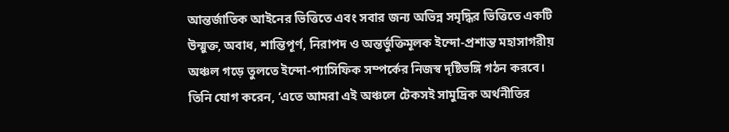আন্তর্জাতিক আইনের ভিত্তিতে এবং সবার জন্য অভিন্ন সমৃদ্ধির ভিত্তিতে একটি উন্মুক্ত, অবাধ, শান্তিপূর্ণ, নিরাপদ ও অন্তর্ভুক্তিমূলক ইন্দো-প্রশান্ত মহাসাগরীয় অঞ্চল গড়ে তুলতে ইন্দো-প্যাসিফিক সম্পর্কের নিজস্ব দৃষ্টিভঙ্গি গঠন করবে। তিনি যোগ করেন, ‘এতে আমরা এই অঞ্চলে টেকসই সামুদ্রিক অর্থনীতির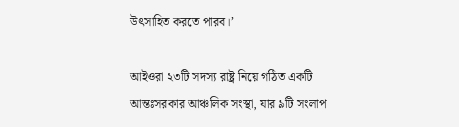উৎসাহিত করতে পারব।’

আইওরা ২৩টি সদস্য রাষ্ট্র নিয়ে গঠিত একটি আন্তঃসরকার আঞ্চলিক সংস্থা, যার ৯টি সংলাপ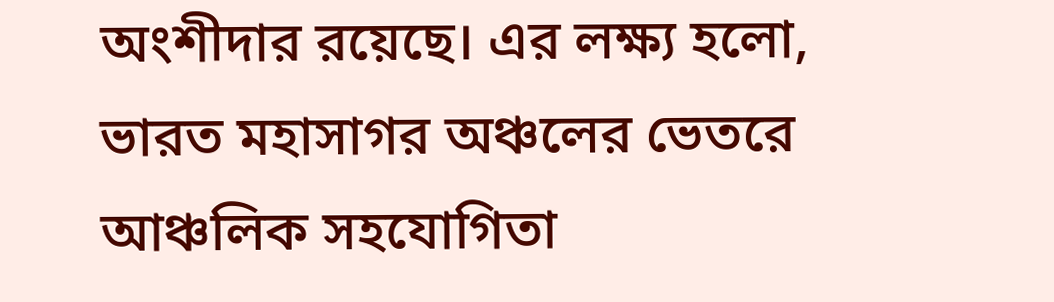অংশীদার রয়েছে। এর লক্ষ্য হলো, ভারত মহাসাগর অঞ্চলের ভেতরে আঞ্চলিক সহযোগিতা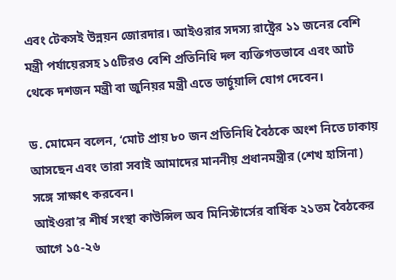এবং টেকসই উন্নয়ন জোরদার। আইওরার সদস্য রাষ্ট্রের ১১ জনের বেশি মন্ত্রী পর্যায়েরসহ ১৫টিরও বেশি প্রতিনিধি দল ব্যক্তিগতভাবে এবং আট থেকে দশজন মন্ত্রী বা জুনিয়র মন্ত্রী এতে ভার্চুয়ালি যোগ দেবেন।

ড. মোমেন বলেন, ‘মোট প্রায় ৮০ জন প্রতিনিধি বৈঠকে অংশ নিতে ঢাকায় আসছেন এবং তারা সবাই আমাদের মাননীয় প্রধানমন্ত্রীর (শেখ হাসিনা) সঙ্গে সাক্ষাৎ করবেন।
আইওরা’র শীর্ষ সংস্থা কাউন্সিল অব মিনিস্টার্সের বার্ষিক ২১তম বৈঠকের আগে ১৫-২৬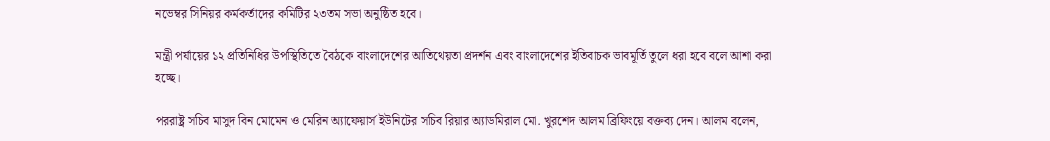নভেম্বর সিনিয়র কর্মকর্তাদের কমিটির ২৩তম সভা অনুষ্ঠিত হবে।

মন্ত্রী পর্যায়ের ১২ প্রতিনিধির উপস্থিতিতে বৈঠকে বাংলাদেশের আতিথেয়তা প্রদর্শন এবং বাংলাদেশের ইতিবাচক ভাবমূর্তি তুলে ধরা হবে বলে আশা করা হচ্ছে।

পররাষ্ট্র সচিব মাসুদ বিন মোমেন ও মেরিন অ্যাফেয়ার্স ইউনিটের সচিব রিয়ার অ্যাডমিরাল মো. খুরশেদ আলম ব্রিফিংয়ে বক্তব্য দেন। আলম বলেন,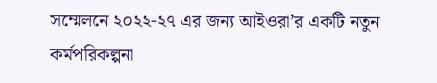সম্মেলনে ২০২২-২৭ এর জন্য আইওরা’র একটি নতুন কর্মপরিকল্পনা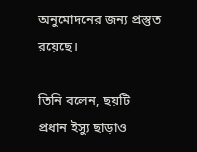অনুমোদনের জন্য প্রস্তুত রয়েছে।

তিনি বলেন, ছয়টি প্রধান ইস্যু ছাড়াও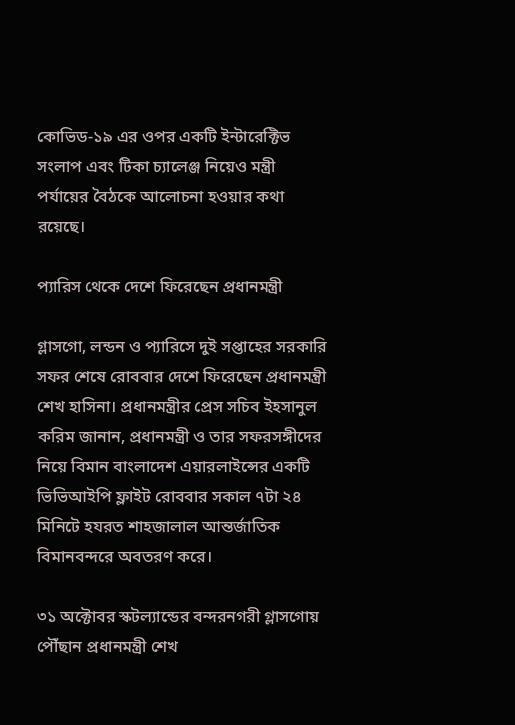কোভিড-১৯ এর ওপর একটি ইন্টারেক্টিভ সংলাপ এবং টিকা চ্যালেঞ্জ নিয়েও মন্ত্রী পর্যায়ের বৈঠকে আলোচনা হওয়ার কথা রয়েছে।

প্যারিস থেকে দেশে ফিরেছেন প্রধানমন্ত্রী

গ্লাসগো, লন্ডন ও প্যারিসে দুই সপ্তাহের সরকারি সফর শেষে রোববার দেশে ফিরেছেন প্রধানমন্ত্রী শেখ হাসিনা। প্রধানমন্ত্রীর প্রেস সচিব ইহসানুল করিম জানান, প্রধানমন্ত্রী ও তার সফরসঙ্গীদের নিয়ে বিমান বাংলাদেশ এয়ারলাইন্সের একটি ভিভিআইপি ফ্লাইট রোববার সকাল ৭টা ২৪ মিনিটে হযরত শাহজালাল আন্তর্জাতিক বিমানবন্দরে অবতরণ করে।

৩১ অক্টোবর স্কটল্যান্ডের বন্দরনগরী গ্লাসগোয় পৌঁছান প্রধানমন্ত্রী শেখ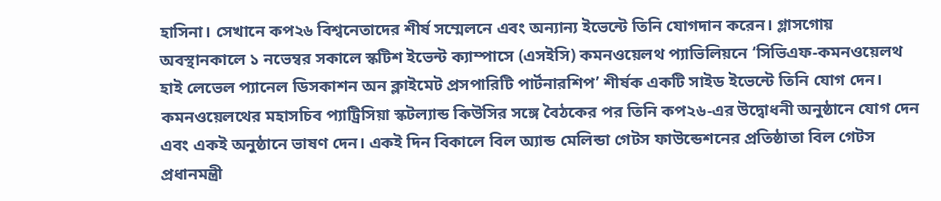হাসিনা। সেখানে কপ২৬ বিশ্বনেতাদের শীর্ষ সম্মেলনে এবং অন্যান্য ইভেন্টে তিনি যোগদান করেন। গ্লাসগোয় অবস্থানকালে ১ নভেম্বর সকালে স্কটিশ ইভেন্ট ক্যাম্পাসে (এসইসি) কমনওয়েলথ প্যাভিলিয়নে ‘সিভিএফ-কমনওয়েলথ হাই লেভেল প্যানেল ডিসকাশন অন ক্লাইমেট প্রসপারিটি পার্টনারশিপ’ শীর্ষক একটি সাইড ইভেন্টে তিনি যোগ দেন। কমনওয়েলথের মহাসচিব প্যাট্রিসিয়া স্কটল্যান্ড কিউসির সঙ্গে বৈঠকের পর তিনি কপ২৬-এর উদ্বোধনী অনুষ্ঠানে যোগ দেন এবং একই অনুষ্ঠানে ভাষণ দেন। একই দিন বিকালে বিল অ্যান্ড মেলিন্ডা গেটস ফাউন্ডেশনের প্রতিষ্ঠাতা বিল গেটস প্রধানমন্ত্রী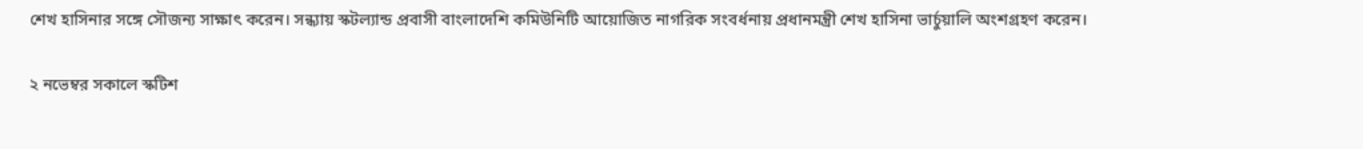শেখ হাসিনার সঙ্গে সৌজন্য সাক্ষাৎ করেন। সন্ধ্যায় স্কটল্যান্ড প্রবাসী বাংলাদেশি কমিউনিটি আয়োজিত নাগরিক সংবর্ধনায় প্রধানমন্ত্রী শেখ হাসিনা ভার্চুয়ালি অংশগ্রহণ করেন।

২ নভেম্বর সকালে স্কটিশ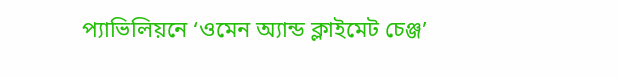প্যাভিলিয়নে ‘ওমেন অ্যান্ড ক্লাইমেট চেঞ্জ’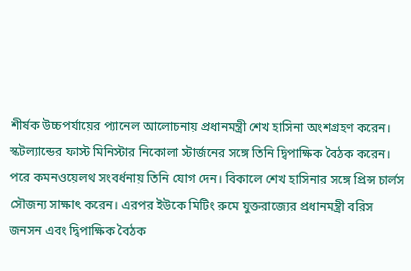শীর্ষক উচ্চপর্যায়ের প্যানেল আলোচনায় প্রধানমন্ত্রী শেখ হাসিনা অংশগ্রহণ করেন। স্কটল্যান্ডের ফাস্ট মিনিস্টার নিকোলা স্টার্জনের সঙ্গে তিনি দ্বিপাক্ষিক বৈঠক করেন। পরে কমনওয়েলথ সংবর্ধনায় তিনি যোগ দেন। বিকালে শেখ হাসিনার সঙ্গে প্রিন্স চার্লস সৌজন্য সাক্ষাৎ করেন। এরপর ইউকে মিটিং রুমে যুক্তরাজ্যের প্রধানমন্ত্রী বরিস জনসন এবং দ্বিপাক্ষিক বৈঠক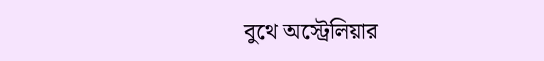বুথে অস্ট্রেলিয়ার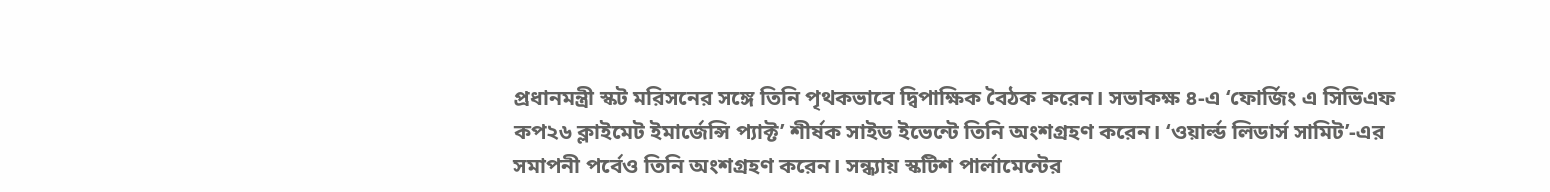প্রধানমন্ত্রী স্কট মরিসনের সঙ্গে তিনি পৃথকভাবে দ্বিপাক্ষিক বৈঠক করেন। সভাকক্ষ ৪-এ ‘ফোর্জিং এ সিভিএফ কপ২৬ ক্লাইমেট ইমার্জেন্সি প্যাক্ট’ শীর্ষক সাইড ইভেন্টে তিনি অংশগ্রহণ করেন। ‘ওয়ার্ল্ড লিডার্স সামিট’-এর সমাপনী পর্বেও তিনি অংশগ্রহণ করেন। সন্ধ্যায় স্কটিশ পার্লামেন্টের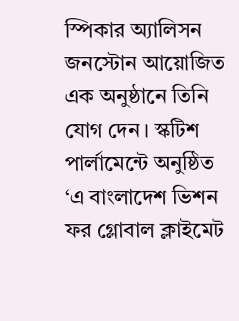স্পিকার অ্যালিসন জনস্টোন আয়োজিত এক অনুষ্ঠানে তিনি যোগ দেন। স্কটিশ পার্লামেন্টে অনুষ্ঠিত ‘এ বাংলাদেশ ভিশন ফর গ্লোবাল ক্লাইমেট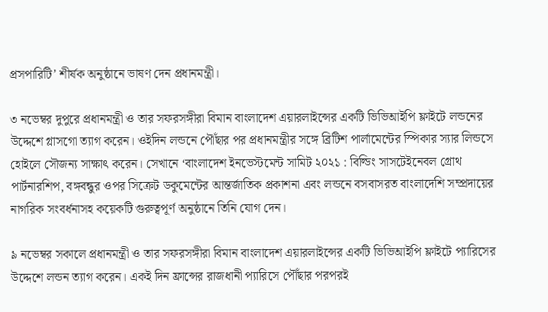প্রসপারিটি’ শীর্ষক অনুষ্ঠানে ভাষণ দেন প্রধানমন্ত্রী।

৩ নভেম্বর দুপুরে প্রধানমন্ত্রী ও তার সফরসঙ্গীরা বিমান বাংলাদেশ এয়ারলাইন্সের একটি ভিভিআইপি ফ্লাইটে লন্ডনের উদ্দেশে গ্লাসগো ত্যাগ করেন। ওইদিন লন্ডনে পৌঁছার পর প্রধানমন্ত্রীর সঙ্গে ব্রিটিশ পার্লামেন্টের স্পিকার স্যার লিন্ডসে হোইলে সৌজন্য সাক্ষাৎ করেন। সেখানে ‘বাংলাদেশ ইনভেস্টমেন্ট সামিট ২০২১ : বিল্ডিং সাসটেইনেবল গ্রোথ পার্টনারশিপ, বঙ্গবন্ধুর ওপর সিক্রেট ডকুমেন্টের আন্তর্জাতিক প্রকাশনা এবং লন্ডনে বসবাসরত বাংলাদেশি সম্প্রদায়ের নাগরিক সংবর্ধনাসহ কয়েকটি গুরুত্বপূর্ণ অনুষ্ঠানে তিনি যোগ দেন।

৯ নভেম্বর সকালে প্রধানমন্ত্রী ও তার সফরসঙ্গীরা বিমান বাংলাদেশ এয়ারলাইন্সের একটি ভিভিআইপি ফ্লাইটে প্যারিসের উদ্দেশে লন্ডন ত্যাগ করেন। একই দিন ফ্রান্সের রাজধানী প্যারিসে পৌঁছার পরপরই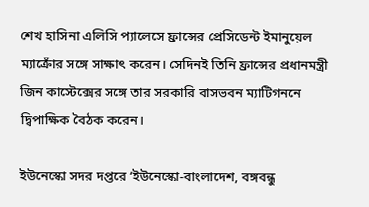শেখ হাসিনা এলিসি প্যালেসে ফ্রান্সের প্রেসিডেন্ট ইমানুয়েল ম্যাক্রোঁর সঙ্গে সাক্ষাৎ করেন। সেদিনই তিনি ফ্রান্সের প্রধানমন্ত্রী জিন কাস্টেক্সের সঙ্গে তার সরকারি বাসভবন ম্যাটিগননে দ্বিপাক্ষিক বৈঠক করেন।

ইউনেস্কো সদর দপ্তরে ‘ইউনেস্কো-বাংলাদেশ, বঙ্গবন্ধু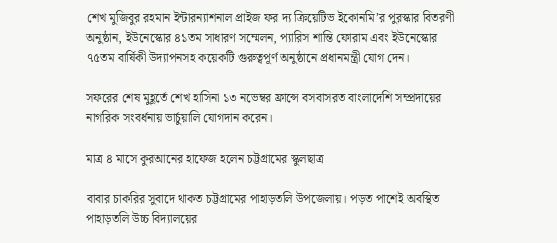শেখ মুজিবুর রহমান ইন্টারন্যাশনাল প্রাইজ ফর দ্য ক্রিয়েটিভ ইকোনমি’র পুরস্কার বিতরণী অনুষ্ঠান, ইউনেস্কোর ৪১তম সাধারণ সম্মেলন, প্যারিস শান্তি ফোরাম এবং ইউনেস্কোর ৭৫তম বার্ষিকী উদ্যাপনসহ কয়েকটি গুরুত্বপূর্ণ অনুষ্ঠানে প্রধানমন্ত্রী যোগ দেন।

সফরের শেষ মুহূর্তে শেখ হাসিনা ১৩ নভেম্বর ফ্রান্সে বসবাসরত বাংলাদেশি সম্প্রদায়ের নাগরিক সংবর্ধনায় ভার্চুয়ালি যোগদান করেন।

মাত্র ৪ মাসে কুরআনের হাফেজ হলেন চট্টগ্রামের স্কুলছাত্র

বাবার চাকরির সুবাদে থাকত চট্টগ্রামের পাহাড়তলি উপজেলায়। পড়ত পাশেই অবস্থিত পাহাড়তলি উচ্চ বিদ্যালয়ের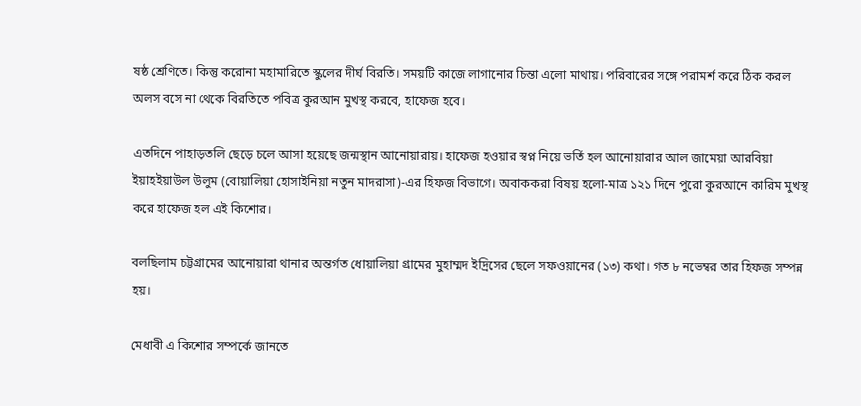ষষ্ঠ শ্রেণিতে। কিন্তু করোনা মহামারিতে স্কুলের দীর্ঘ বিরতি। সময়টি কাজে লাগানোর চিন্তা এলো মাথায়। পরিবারের সঙ্গে পরামর্শ করে ঠিক করল অলস বসে না থেকে বিরতিতে পবিত্র কুরআন মুখস্থ করবে, হাফেজ হবে।

এতদিনে পাহাড়তলি ছেড়ে চলে আসা হয়েছে জন্মস্থান আনোয়ারায়। হাফেজ হওয়ার স্বপ্ন নিয়ে ভর্তি হল আনোয়ারার আল জামেয়া আরবিয়া ইয়াহইয়াউল উলুম (বোয়ালিয়া হোসাইনিয়া নতুন মাদরাসা)-এর হিফজ বিভাগে। অবাককরা বিষয় হলো-মাত্র ১২১ দিনে পুরো কুরআনে কারিম মুখস্থ করে হাফেজ হল এই কিশোর।

বলছিলাম চট্টগ্রামের আনোয়ারা থানার অন্তর্গত ধোয়ালিয়া গ্রামের মুহাম্মদ ইদ্রিসের ছেলে সফওয়ানের (১৩) কথা। গত ৮ নভেম্বর তার হিফজ সম্পন্ন হয়।

মেধাবী এ কিশোর সম্পর্কে জানতে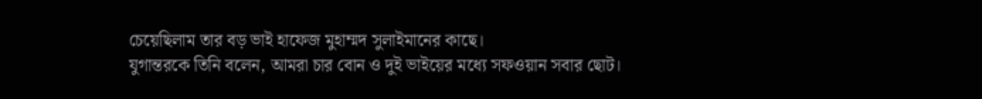চেয়েছিলাম তার বড় ভাই হাফেজ মুহাম্মদ সুলাইমানের কাছে।
যুগান্তরকে তিনি বলেন, আমরা চার বোন ও দুই ভাইয়ের মধ্যে সফওয়ান সবার ছোট।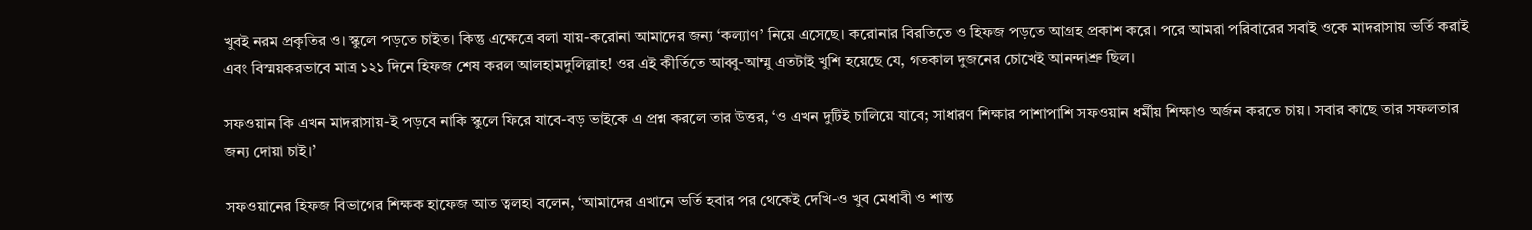খুবই নরম প্রকৃতির ও। স্কুলে পড়তে চাইত। কিন্তু এক্ষেত্রে বলা যায়-করোনা আমাদের জন্য ‘কল্যাণ’ নিয়ে এসেছে। করোনার বিরতিতে ও হিফজ পড়তে আগ্রহ প্রকাশ করে। পরে আমরা পরিবারের সবাই ওকে মাদরাসায় ভর্তি করাই এবং বিস্ময়করভাবে মাত্র ১২১ দিনে হিফজ শেষ করল আলহামদুলিল্লাহ! ওর এই কীর্তিতে আব্বু-আম্মু এতটাই খুশি হয়েছে যে, গতকাল দুজনের চোখেই আনন্দাশ্রু ছিল।

সফওয়ান কি এখন মাদরাসায়-ই পড়বে নাকি স্কুলে ফিরে যাবে-বড় ভাইকে এ প্রশ্ন করলে তার উত্তর, ‘ও এখন দুটিই চালিয়ে যাবে; সাধারণ শিক্ষার পাশাপাশি সফওয়ান ধর্মীয় শিক্ষাও অর্জন করতে চায়। সবার কাছে তার সফলতার জন্য দোয়া চাই।’

সফওয়ানের হিফজ বিভাগের শিক্ষক হাফেজ আত ত্বলহা বলেন, ‘আমাদের এখানে ভর্তি হবার পর থেকেই দেখি-ও খুব মেধাবী ও শান্ত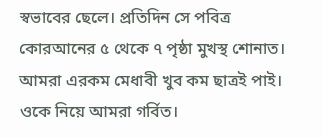স্বভাবের ছেলে। প্রতিদিন সে পবিত্র কোরআনের ৫ থেকে ৭ পৃষ্ঠা মুখস্থ শোনাত। আমরা এরকম মেধাবী খুব কম ছাত্রই পাই। ওকে নিয়ে আমরা গর্বিত।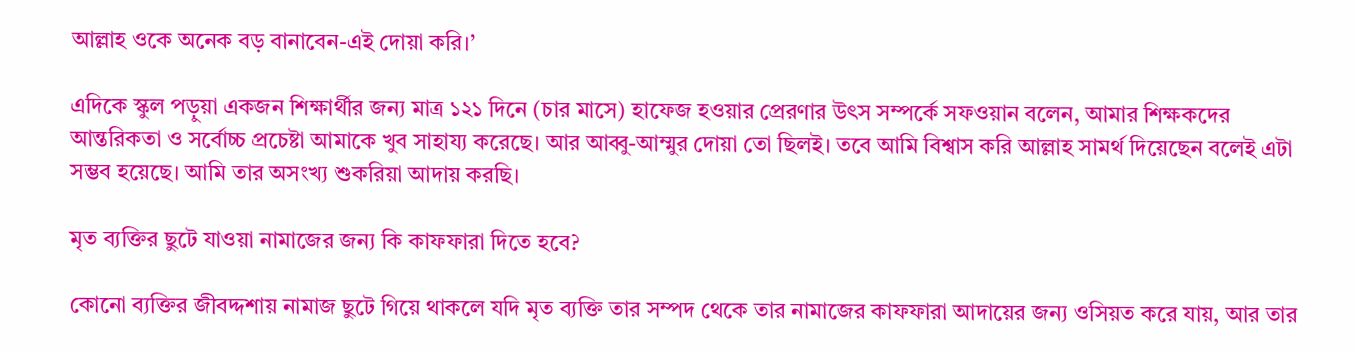আল্লাহ ওকে অনেক বড় বানাবেন-এই দোয়া করি।’

এদিকে স্কুল পড়ুয়া একজন শিক্ষার্থীর জন্য মাত্র ১২১ দিনে (চার মাসে) হাফেজ হওয়ার প্রেরণার উৎস সম্পর্কে সফওয়ান বলেন, আমার শিক্ষকদের আন্তরিকতা ও সর্বোচ্চ প্রচেষ্টা আমাকে খুব সাহায্য করেছে। আর আব্বু-আম্মুর দোয়া তো ছিলই। তবে আমি বিশ্বাস করি আল্লাহ সামর্থ দিয়েছেন বলেই এটা সম্ভব হয়েছে। আমি তার অসংখ্য শুকরিয়া আদায় করছি।

মৃত ব্যক্তির ছুটে যাওয়া নামাজের জন্য কি কাফফারা দিতে হবে?

কোনো ব্যক্তির জীবদ্দশায় নামাজ ছুটে গিয়ে থাকলে যদি মৃত ব্যক্তি তার সম্পদ থেকে তার নামাজের কাফফারা আদায়ের জন্য ওসিয়ত করে যায়, আর তার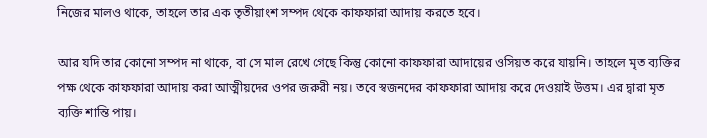নিজের মালও থাকে, তাহলে তার এক তৃতীয়াংশ সম্পদ থেকে কাফফারা আদায় করতে হবে।

আর যদি তার কোনো সম্পদ না থাকে, বা সে মাল রেখে গেছে কিন্তু কোনো কাফফারা আদায়ের ওসিয়ত করে যায়নি। তাহলে মৃত ব্যক্তির পক্ষ থেকে কাফফারা আদায় করা আত্মীয়দের ওপর জরুরী নয়। তবে স্বজনদের কাফফারা আদায় করে দেওয়াই উত্তম। এর দ্বারা মৃত ব্যক্তি শান্তি পায়।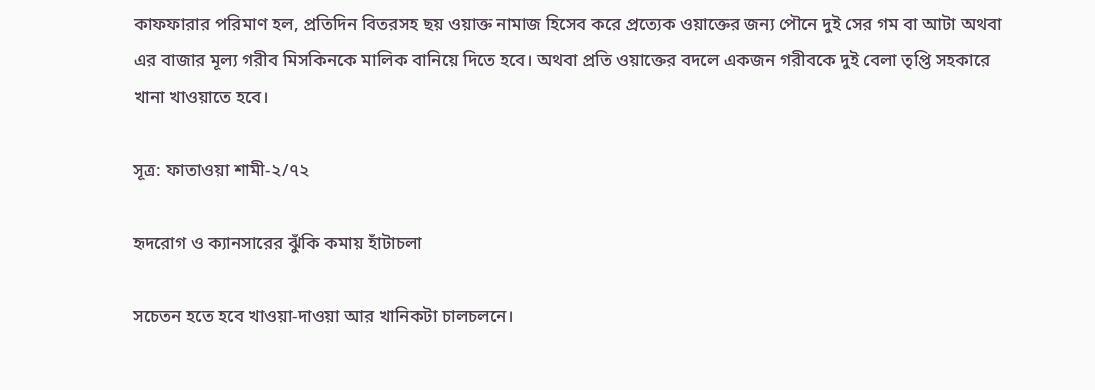কাফফারার পরিমাণ হল, প্রতিদিন বিতরসহ ছয় ওয়াক্ত নামাজ হিসেব করে প্রত্যেক ওয়াক্তের জন্য পৌনে দুই সের গম বা আটা অথবা এর বাজার মূল্য গরীব মিসকিনকে মালিক বানিয়ে দিতে হবে। অথবা প্রতি ওয়াক্তের বদলে একজন গরীবকে দুই বেলা তৃপ্তি সহকারে খানা খাওয়াতে হবে।

সূত্র: ফাতাওয়া শামী-২/৭২

হৃদরোগ ও ক্যানসারের ঝুঁকি কমায় হাঁটাচলা

সচেতন হতে হবে খাওয়া-দাওয়া আর খানিকটা চালচলনে।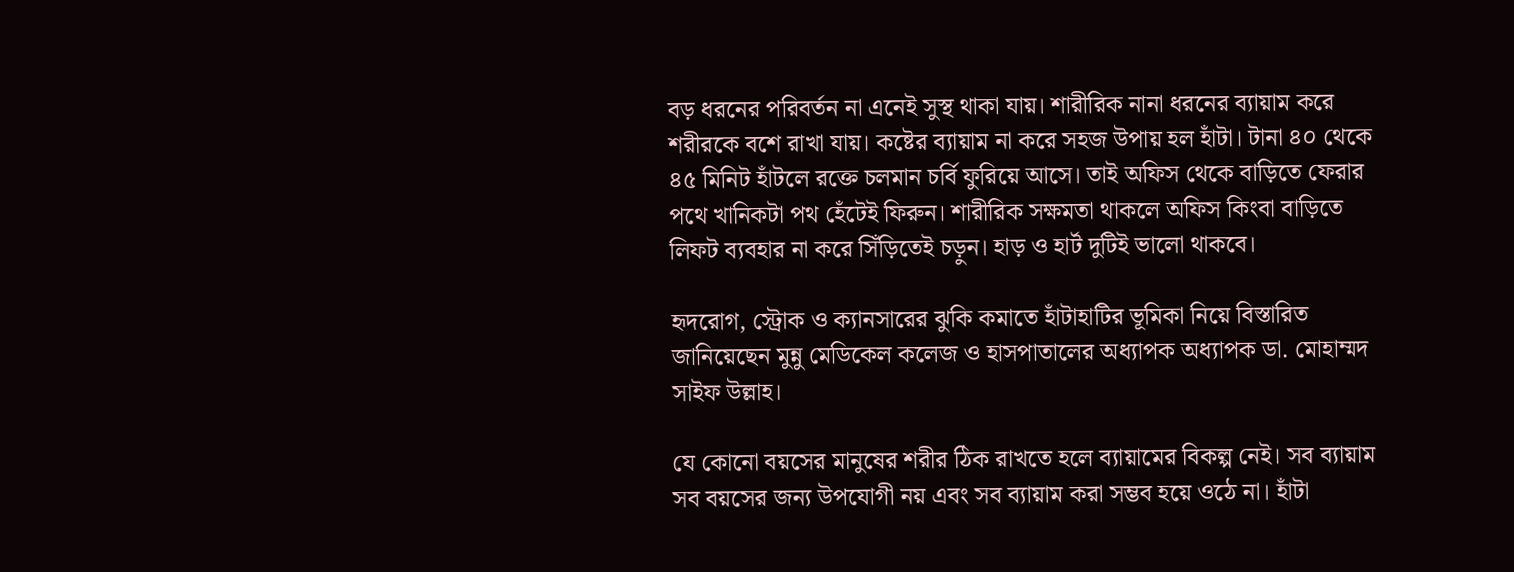বড় ধরনের পরিবর্তন না এনেই সুস্থ থাকা যায়। শারীরিক নানা ধরনের ব্যায়াম করে শরীরকে বশে রাখা যায়। কষ্টের ব্যায়াম না করে সহজ উপায় হল হাঁটা। টানা ৪০ থেকে ৪৫ মিনিট হাঁটলে রক্তে চলমান চর্বি ফুরিয়ে আসে। তাই অফিস থেকে বাড়িতে ফেরার পথে খানিকটা পথ হেঁটেই ফিরুন। শারীরিক সক্ষমতা থাকলে অফিস কিংবা বাড়িতে লিফট ব্যবহার না করে সিঁড়িতেই চড়ুন। হাড় ও হার্ট দুটিই ভালো থাকবে।

হৃদরোগ, স্ট্রোক ও ক্যানসারের ঝুকি কমাতে হাঁটাহাটির ভূমিকা নিয়ে বিস্তারিত জানিয়েছেন মুন্নু মেডিকেল কলেজ ও হাসপাতালের অধ্যাপক অধ্যাপক ডা. মোহাম্মদ সাইফ উল্লাহ।

যে কোনো বয়সের মানুষের শরীর ঠিক রাখতে হলে ব্যায়ামের বিকল্প নেই। সব ব্যায়াম সব বয়সের জন্য উপযোগী নয় এবং সব ব্যায়াম করা সম্ভব হয়ে ওঠে না। হাঁটা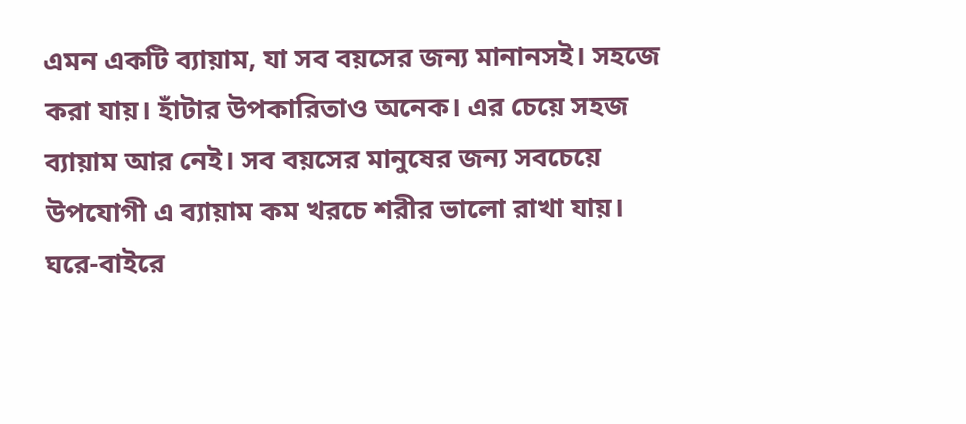এমন একটি ব্যায়াম, যা সব বয়সের জন্য মানানসই। সহজে করা যায়। হাঁটার উপকারিতাও অনেক। এর চেয়ে সহজ ব্যায়াম আর নেই। সব বয়সের মানুষের জন্য সবচেয়ে উপযোগী এ ব্যায়াম কম খরচে শরীর ভালো রাখা যায়। ঘরে-বাইরে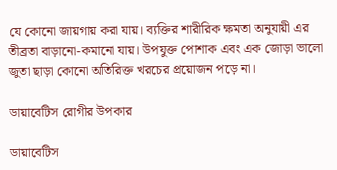যে কোনো জায়গায় করা যায়। ব্যক্তির শারীরিক ক্ষমতা অনুযায়ী এর তীব্রতা বাড়ানো-কমানো যায়। উপযুক্ত পোশাক এবং এক জোড়া ভালো জুতা ছাড়া কোনো অতিরিক্ত খরচের প্রয়োজন পড়ে না।

ডায়াবেটিস রোগীর উপকার

ডায়াবেটিস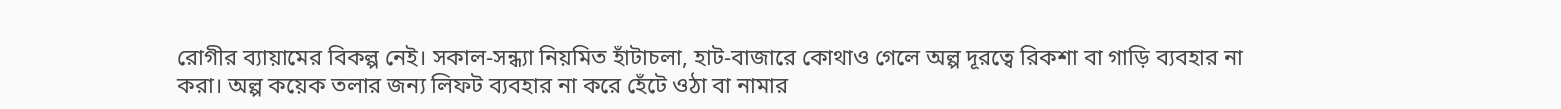রোগীর ব্যায়ামের বিকল্প নেই। সকাল-সন্ধ্যা নিয়মিত হাঁটাচলা, হাট-বাজারে কোথাও গেলে অল্প দূরত্বে রিকশা বা গাড়ি ব্যবহার না করা। অল্প কয়েক তলার জন্য লিফট ব্যবহার না করে হেঁটে ওঠা বা নামার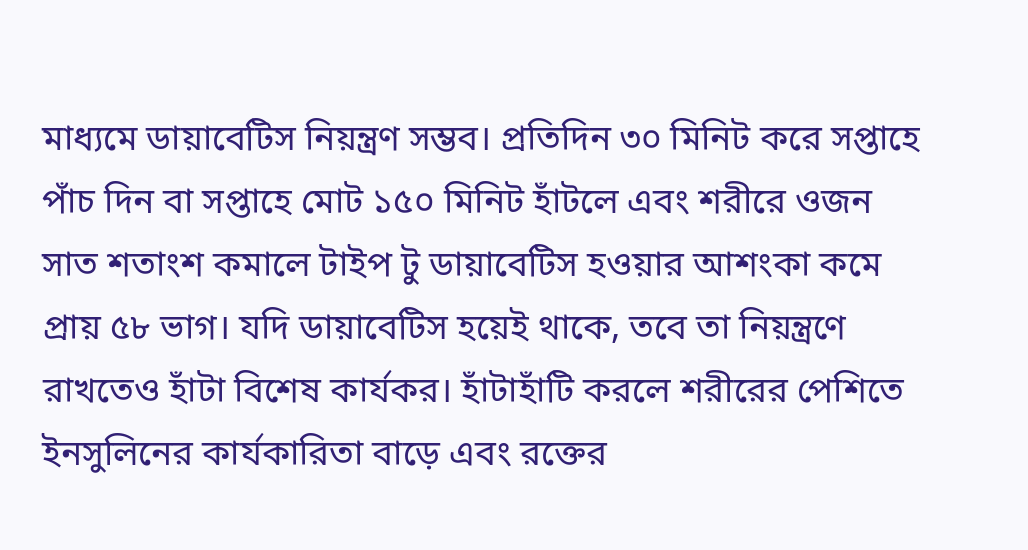মাধ্যমে ডায়াবেটিস নিয়ন্ত্রণ সম্ভব। প্রতিদিন ৩০ মিনিট করে সপ্তাহে পাঁচ দিন বা সপ্তাহে মোট ১৫০ মিনিট হাঁটলে এবং শরীরে ওজন সাত শতাংশ কমালে টাইপ টু ডায়াবেটিস হওয়ার আশংকা কমে প্রায় ৫৮ ভাগ। যদি ডায়াবেটিস হয়েই থাকে, তবে তা নিয়ন্ত্রণে রাখতেও হাঁটা বিশেষ কার্যকর। হাঁটাহাঁটি করলে শরীরের পেশিতে ইনসুলিনের কার্যকারিতা বাড়ে এবং রক্তের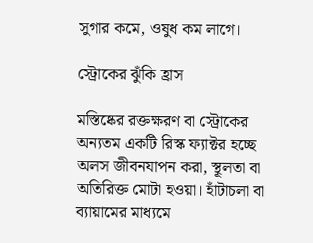সুগার কমে, ওষুধ কম লাগে।

স্ট্রোকের ঝুঁকি হ্রাস

মস্তিষ্কের রক্তক্ষরণ বা স্ট্রোকের অন্যতম একটি রিস্ক ফ্যাক্টর হচ্ছে অলস জীবনযাপন করা, স্থূলতা বা অতিরিক্ত মোটা হওয়া। হাঁটাচলা বা ব্যায়ামের মাধ্যমে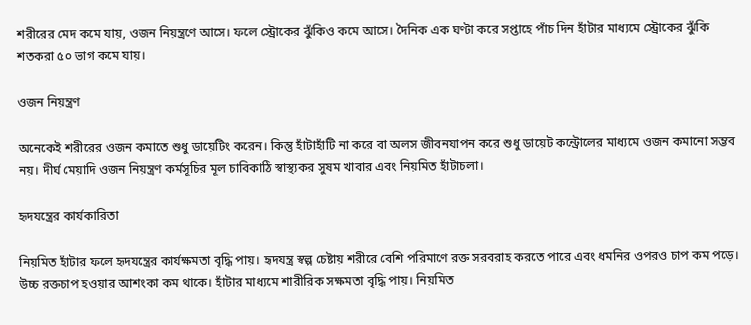শরীরের মেদ কমে যায়, ওজন নিয়ন্ত্রণে আসে। ফলে স্ট্রোকের ঝুঁকিও কমে আসে। দৈনিক এক ঘণ্টা করে সপ্তাহে পাঁচ দিন হাঁটার মাধ্যমে স্ট্রোকের ঝুঁকি শতকরা ৫০ ভাগ কমে যায়।

ওজন নিয়ন্ত্রণ

অনেকেই শরীরের ওজন কমাতে শুধু ডায়েটিং করেন। কিন্তু হাঁটাহাঁটি না করে বা অলস জীবনযাপন করে শুধু ডায়েট কন্ট্রোলের মাধ্যমে ওজন কমানো সম্ভব নয়। দীর্ঘ মেয়াদি ওজন নিয়ন্ত্রণ কর্মসূচির মূল চাবিকাঠি স্বাস্থ্যকর সুষম খাবার এবং নিয়মিত হাঁটাচলা।

হৃদযন্ত্রের কার্যকারিতা

নিয়মিত হাঁটার ফলে হৃদযন্ত্রের কার্যক্ষমতা বৃদ্ধি পায়। হৃদযন্ত্র স্বল্প চেষ্টায় শরীরে বেশি পরিমাণে রক্ত সরবরাহ করতে পারে এবং ধমনির ওপরও চাপ কম পড়ে। উচ্চ রক্তচাপ হওয়ার আশংকা কম থাকে। হাঁটার মাধ্যমে শারীরিক সক্ষমতা বৃদ্ধি পায়। নিয়মিত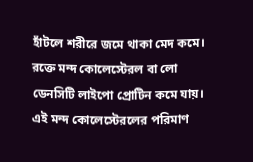হাঁটলে শরীরে জমে থাকা মেদ কমে। রক্তে মন্দ কোলেস্টেরল বা লো ডেনসিটি লাইপো প্রোটিন কমে যায়। এই মন্দ কোলেস্টেরলের পরিমাণ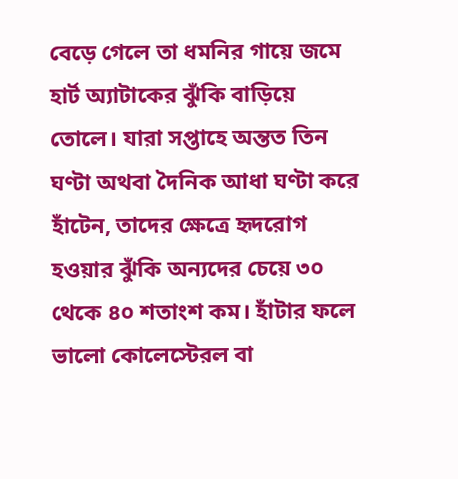বেড়ে গেলে তা ধমনির গায়ে জমে হার্ট অ্যাটাকের ঝুঁকি বাড়িয়ে তোলে। যারা সপ্তাহে অন্তত তিন ঘণ্টা অথবা দৈনিক আধা ঘণ্টা করে হাঁটেন, তাদের ক্ষেত্রে হৃদরোগ হওয়ার ঝুঁকি অন্যদের চেয়ে ৩০ থেকে ৪০ শতাংশ কম। হাঁটার ফলে ভালো কোলেস্টেরল বা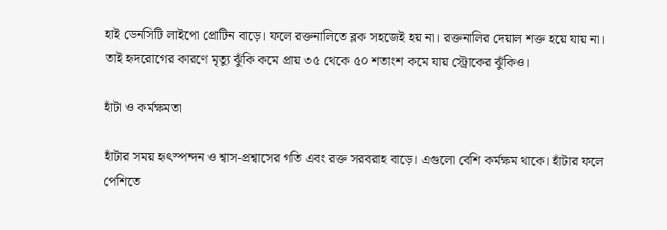হাই ডেনসিটি লাইপো প্রোটিন বাড়ে। ফলে রক্তনালিতে ব্লক সহজেই হয় না। রক্তনালির দেয়াল শক্ত হয়ে যায় না। তাই হৃদরোগের কারণে মৃত্যু ঝুঁকি কমে প্রায় ৩৫ থেকে ৫০ শতাংশ কমে যায় স্ট্রোকের ঝুঁকিও।

হাঁটা ও কর্মক্ষমতা

হাঁটার সময় হৃৎস্পন্দন ও শ্বাস-প্রশ্বাসের গতি এবং রক্ত সরবরাহ বাড়ে। এগুলো বেশি কর্মক্ষম থাকে। হাঁটার ফলে পেশিতে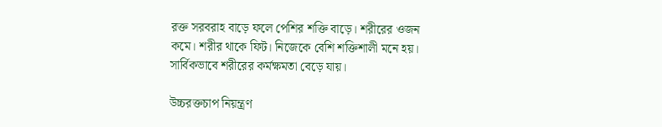রক্ত সরবরাহ বাড়ে ফলে পেশির শক্তি বাড়ে। শরীরের ওজন কমে। শরীর থাকে ফিট। নিজেকে বেশি শক্তিশালী মনে হয়। সার্বিকভাবে শরীরের কর্মক্ষমতা বেড়ে যায়।

উচ্চরক্তচাপ নিয়ন্ত্রণ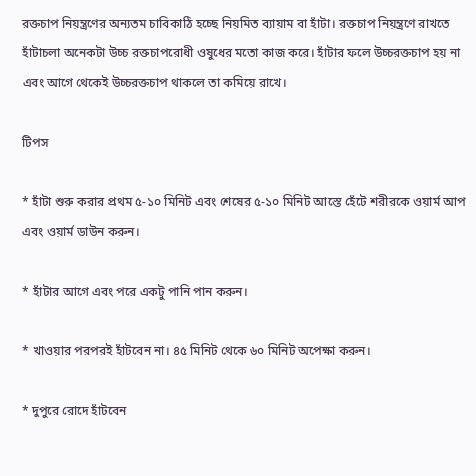রক্তচাপ নিয়ন্ত্রণের অন্যতম চাবিকাঠি হচ্ছে নিয়মিত ব্যায়াম বা হাঁটা। রক্তচাপ নিয়ন্ত্রণে রাখতে হাঁটাচলা অনেকটা উচ্চ রক্তচাপরোধী ওষুধের মতো কাজ করে। হাঁটার ফলে উচ্চরক্তচাপ হয় না এবং আগে থেকেই উচ্চরক্তচাপ থাকলে তা কমিয়ে রাখে।

টিপস

* হাঁটা শুরু করার প্রথম ৫-১০ মিনিট এবং শেষের ৫-১০ মিনিট আস্তে হেঁটে শরীরকে ওয়ার্ম আপ এবং ওয়ার্ম ডাউন করুন।

* হাঁটার আগে এবং পরে একটু পানি পান করুন।

* খাওয়ার পরপরই হাঁটবেন না। ৪৫ মিনিট থেকে ৬০ মিনিট অপেক্ষা করুন।

* দুপুরে রোদে হাঁটবেন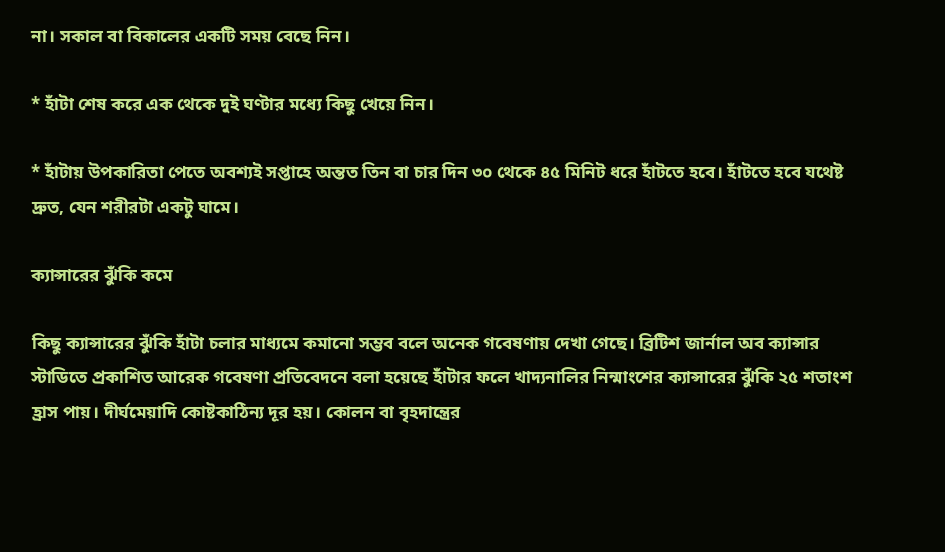না। সকাল বা বিকালের একটি সময় বেছে নিন।

* হাঁটা শেষ করে এক থেকে দুই ঘণ্টার মধ্যে কিছু খেয়ে নিন।

* হাঁটায় উপকারিতা পেতে অবশ্যই সপ্তাহে অন্তত তিন বা চার দিন ৩০ থেকে ৪৫ মিনিট ধরে হাঁটতে হবে। হাঁটতে হবে যথেষ্ট দ্রুত, যেন শরীরটা একটু ঘামে।

ক্যান্সারের ঝুঁকি কমে

কিছু ক্যান্সারের ঝুঁকি হাঁটা চলার মাধ্যমে কমানো সম্ভব বলে অনেক গবেষণায় দেখা গেছে। ব্রিটিশ জার্নাল অব ক্যান্সার স্টাডিতে প্রকাশিত আরেক গবেষণা প্রতিবেদনে বলা হয়েছে হাঁটার ফলে খাদ্যনালির নিন্মাংশের ক্যান্সারের ঝুঁকি ২৫ শতাংশ হ্রাস পায়। দীর্ঘমেয়াদি কোষ্টকাঠিন্য দূর হয়। কোলন বা বৃহদান্ত্রের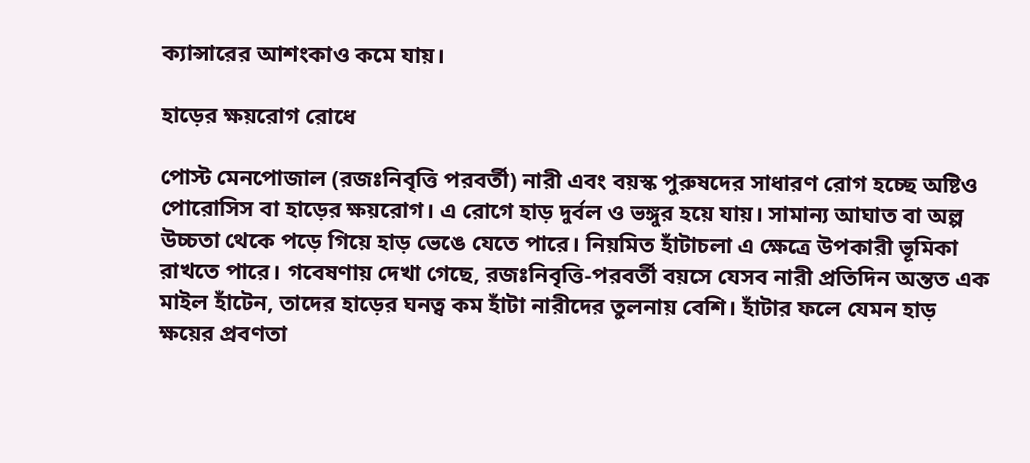ক্যান্সারের আশংকাও কমে যায়।

হাড়ের ক্ষয়রোগ রোধে

পোস্ট মেনপোজাল (রজঃনিবৃত্তি পরবর্তী) নারী এবং বয়স্ক পুরুষদের সাধারণ রোগ হচ্ছে অষ্টিও পোরোসিস বা হাড়ের ক্ষয়রোগ। এ রোগে হাড় দুর্বল ও ভঙ্গুর হয়ে যায়। সামান্য আঘাত বা অল্প উচ্চতা থেকে পড়ে গিয়ে হাড় ভেঙে যেতে পারে। নিয়মিত হাঁটাচলা এ ক্ষেত্রে উপকারী ভূমিকা রাখতে পারে। গবেষণায় দেখা গেছে, রজঃনিবৃত্তি-পরবর্তী বয়সে যেসব নারী প্রতিদিন অন্তত এক মাইল হাঁটেন, তাদের হাড়ের ঘনত্ব কম হাঁটা নারীদের তুলনায় বেশি। হাঁটার ফলে যেমন হাড় ক্ষয়ের প্রবণতা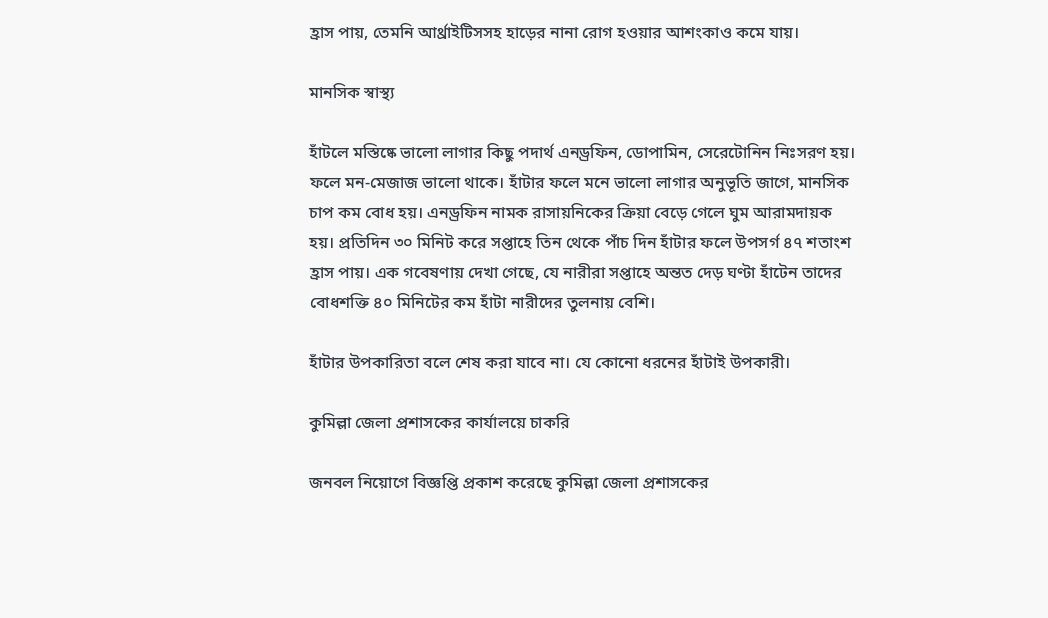হ্রাস পায়, তেমনি আর্থ্রাইটিসসহ হাড়ের নানা রোগ হওয়ার আশংকাও কমে যায়।

মানসিক স্বাস্থ্য

হাঁটলে মস্তিষ্কে ভালো লাগার কিছু পদার্থ এনড্রফিন, ডোপামিন, সেরেটোনিন নিঃসরণ হয়। ফলে মন-মেজাজ ভালো থাকে। হাঁটার ফলে মনে ভালো লাগার অনুভূতি জাগে, মানসিক চাপ কম বোধ হয়। এনড্রফিন নামক রাসায়নিকের ক্রিয়া বেড়ে গেলে ঘুম আরামদায়ক হয়। প্রতিদিন ৩০ মিনিট করে সপ্তাহে তিন থেকে পাঁচ দিন হাঁটার ফলে উপসর্গ ৪৭ শতাংশ হ্রাস পায়। এক গবেষণায় দেখা গেছে, যে নারীরা সপ্তাহে অন্তত দেড় ঘণ্টা হাঁটেন তাদের বোধশক্তি ৪০ মিনিটের কম হাঁটা নারীদের তুলনায় বেশি।

হাঁটার উপকারিতা বলে শেষ করা যাবে না। যে কোনো ধরনের হাঁটাই উপকারী।

কুমিল্লা জেলা প্রশাসকের কার্যালয়ে চাকরি

জনবল নিয়োগে বিজ্ঞপ্তি প্রকাশ করেছে কুমিল্লা জেলা প্রশাসকের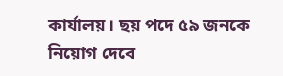কার্যালয়। ছয় পদে ৫৯ জনকে নিয়োগ দেবে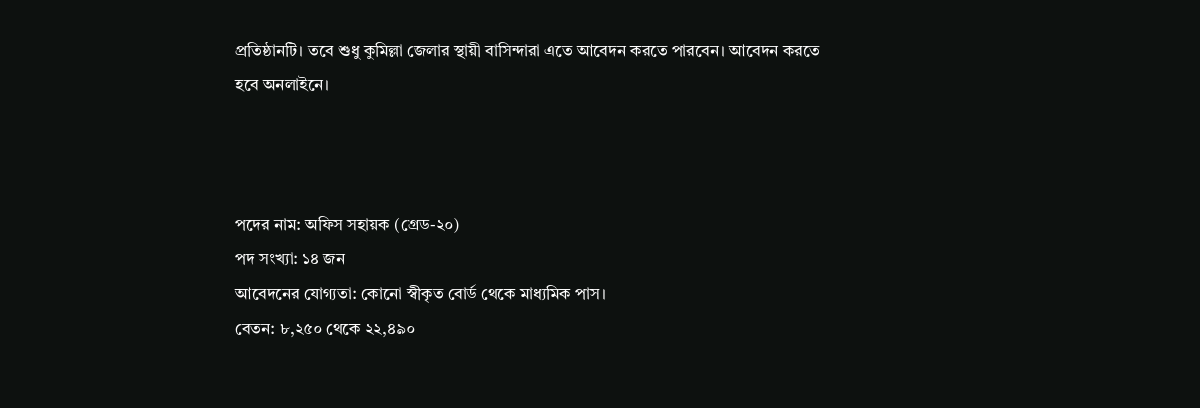প্রতিষ্ঠানটি। তবে শুধু কুমিল্লা জেলার স্থায়ী বাসিন্দারা এতে আবেদন করতে পারবেন। আবেদন করতে হবে অনলাইনে।



পদের নাম: অফিস সহায়ক (গ্রেড-২০)
পদ সংখ্যা: ১৪ জন
আবেদনের যোগ্যতা: কোনো স্বীকৃত বোর্ড থেকে মাধ্যমিক পাস।
বেতন: ৮,২৫০ থেকে ২২,৪৯০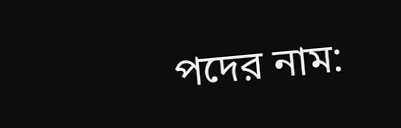পদের নাম: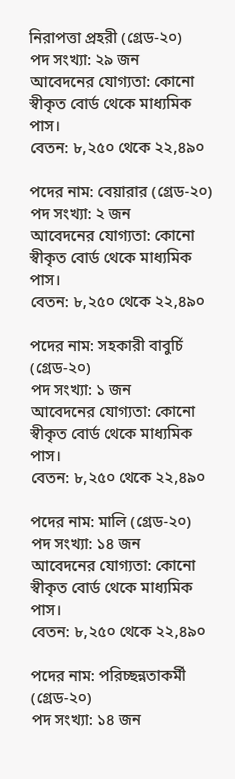নিরাপত্তা প্রহরী (গ্রেড-২০)
পদ সংখ্যা: ২৯ জন
আবেদনের যোগ্যতা: কোনো স্বীকৃত বোর্ড থেকে মাধ্যমিক পাস।
বেতন: ৮,২৫০ থেকে ২২,৪৯০

পদের নাম: বেয়ারার (গ্রেড-২০)
পদ সংখ্যা: ২ জন
আবেদনের যোগ্যতা: কোনো স্বীকৃত বোর্ড থেকে মাধ্যমিক পাস।
বেতন: ৮,২৫০ থেকে ২২,৪৯০

পদের নাম: সহকারী বাবুর্চি (গ্রেড-২০)
পদ সংখ্যা: ১ জন
আবেদনের যোগ্যতা: কোনো স্বীকৃত বোর্ড থেকে মাধ্যমিক পাস।
বেতন: ৮,২৫০ থেকে ২২,৪৯০

পদের নাম: মালি (গ্রেড-২০)
পদ সংখ্যা: ১৪ জন
আবেদনের যোগ্যতা: কোনো স্বীকৃত বোর্ড থেকে মাধ্যমিক পাস।
বেতন: ৮,২৫০ থেকে ২২,৪৯০

পদের নাম: পরিচ্ছন্নতাকর্মী (গ্রেড-২০)
পদ সংখ্যা: ১৪ জন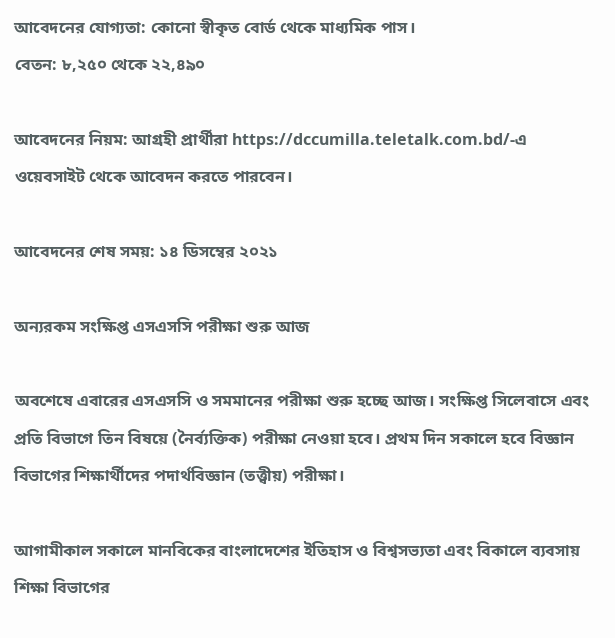আবেদনের যোগ্যতা: কোনো স্বীকৃত বোর্ড থেকে মাধ্যমিক পাস।
বেতন: ৮,২৫০ থেকে ২২,৪৯০

আবেদনের নিয়ম: আগ্রহী প্রার্থীরা https://dccumilla.teletalk.com.bd/-এ ওয়েবসাইট থেকে আবেদন করতে পারবেন।

আবেদনের শেষ সময়: ১৪ ডিসম্বের ২০২১

অন্যরকম সংক্ষিপ্ত এসএসসি পরীক্ষা শুরু আজ

অবশেষে এবারের এসএসসি ও সমমানের পরীক্ষা শুরু হচ্ছে আজ। সংক্ষিপ্ত সিলেবাসে এবং প্রতি বিভাগে তিন বিষয়ে (নৈর্ব্যক্তিক) পরীক্ষা নেওয়া হবে। প্রথম দিন সকালে হবে বিজ্ঞান বিভাগের শিক্ষার্থীদের পদার্থবিজ্ঞান (তত্ত্বীয়) পরীক্ষা।

আগামীকাল সকালে মানবিকের বাংলাদেশের ইতিহাস ও বিশ্বসভ্যতা এবং বিকালে ব্যবসায় শিক্ষা বিভাগের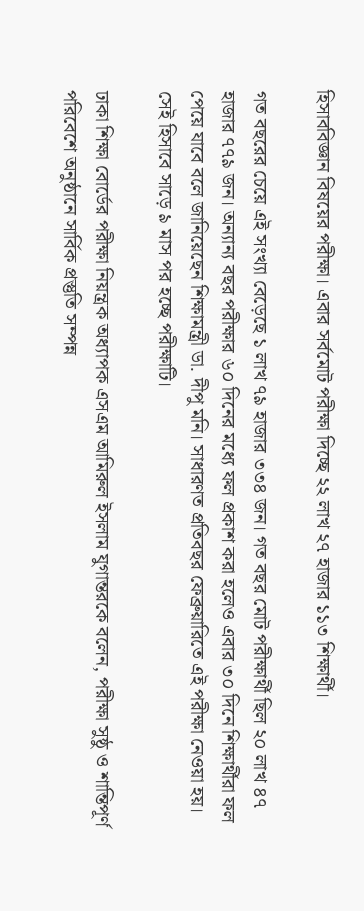হিসাববিজ্ঞান বিষয়ের পরীক্ষা। এবার সর্বমোট পরীক্ষা দিচ্ছে ২২ লাখ ২৭ হাজার ১১৩ শিক্ষার্থী।

গত বছরের চেয়ে এই সংখ্যা বেড়েছে ১ লাখ ৭৯ হাজার ৩৩৪ জন। গত বছর মোট পরীক্ষার্থী ছিল ২০ লাখ ৪৭ হাজার ৭৭৯ জন। অন্যান্য বছর পরীক্ষার ৬০ দিনের মধ্যে ফল প্রকাশ করা হলেও এবার ৩০ দিনে শিক্ষার্থীরা ফল পেয়ে যাবে বলে জানিয়েছেন শিক্ষামন্ত্রী ডা. দীপু মনি। সাধারণত প্রতিবছর ফেব্রুয়ারিতে এই পরীক্ষা নেওয়া হয়। সেই হিসাবে সাড়ে ৯ মাস পর হচ্ছে পরীক্ষাটি।

ঢাকা শিক্ষা বোর্ডের পরীক্ষা নিয়ন্ত্রক অধ্যাপক এসএম আমিরুল ইসলাম যুগান্তরকে বলেন, পরীক্ষা সুষ্ঠু ও শান্তিপূর্ণ পরিবেশে অনুষ্ঠানে সার্বিক প্রস্তুতি সম্পন্ন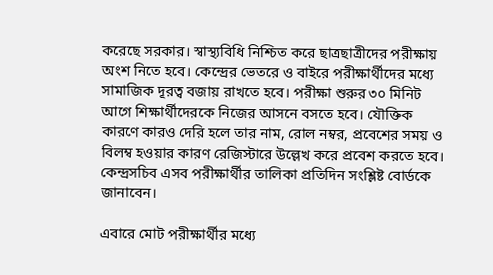করেছে সরকার। স্বাস্থ্যবিধি নিশ্চিত করে ছাত্রছাত্রীদের পরীক্ষায় অংশ নিতে হবে। কেন্দ্রের ভেতরে ও বাইরে পরীক্ষার্থীদের মধ্যে সামাজিক দূরত্ব বজায় রাখতে হবে। পরীক্ষা শুরুর ৩০ মিনিট আগে শিক্ষার্থীদেরকে নিজের আসনে বসতে হবে। যৌক্তিক কারণে কারও দেরি হলে তার নাম, রোল নম্বর, প্রবেশের সময় ও বিলম্ব হওয়ার কারণ রেজিস্টারে উল্লেখ করে প্রবেশ করতে হবে। কেন্দ্রসচিব এসব পরীক্ষার্থীর তালিকা প্রতিদিন সংশ্লিষ্ট বোর্ডকে জানাবেন।

এবারে মোট পরীক্ষার্থীর মধ্যে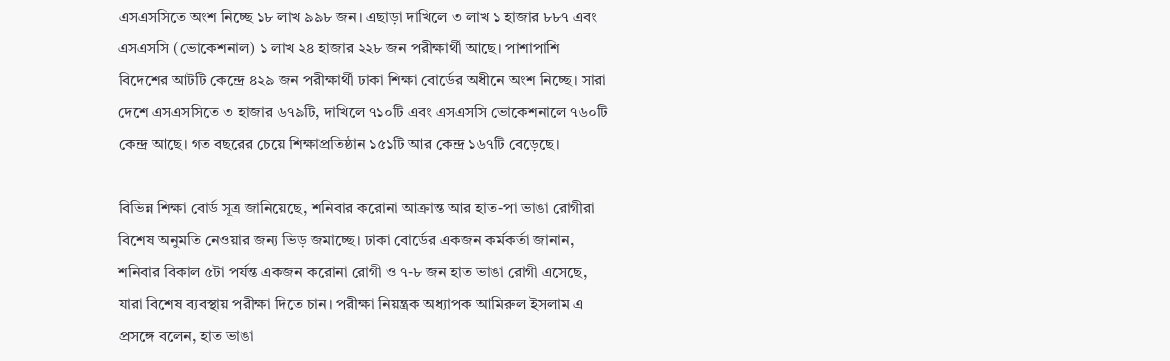এসএসসিতে অংশ নিচ্ছে ১৮ লাখ ৯৯৮ জন। এছাড়া দাখিলে ৩ লাখ ১ হাজার ৮৮৭ এবং এসএসসি (ভোকেশনাল) ১ লাখ ২৪ হাজার ২২৮ জন পরীক্ষার্থী আছে। পাশাপাশি বিদেশের আটটি কেন্দ্রে ৪২৯ জন পরীক্ষার্থী ঢাকা শিক্ষা বোর্ডের অধীনে অংশ নিচ্ছে। সারা দেশে এসএসসিতে ৩ হাজার ৬৭৯টি, দাখিলে ৭১০টি এবং এসএসসি ভোকেশনালে ৭৬০টি কেন্দ্র আছে। গত বছরের চেয়ে শিক্ষাপ্রতিষ্ঠান ১৫১টি আর কেন্দ্র ১৬৭টি বেড়েছে।

বিভিন্ন শিক্ষা বোর্ড সূত্র জানিয়েছে, শনিবার করোনা আক্রান্ত আর হাত-পা ভাঙা রোগীরা বিশেষ অনুমতি নেওয়ার জন্য ভিড় জমাচ্ছে। ঢাকা বোর্ডের একজন কর্মকর্তা জানান, শনিবার বিকাল ৫টা পর্যন্ত একজন করোনা রোগী ও ৭-৮ জন হাত ভাঙা রোগী এসেছে, যারা বিশেষ ব্যবস্থায় পরীক্ষা দিতে চান। পরীক্ষা নিয়ন্ত্রক অধ্যাপক আমিরুল ইসলাম এ প্রসঙ্গে বলেন, হাত ভাঙা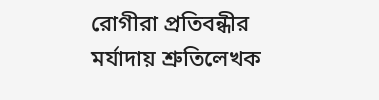রোগীরা প্রতিবন্ধীর মর্যাদায় শ্রুতিলেখক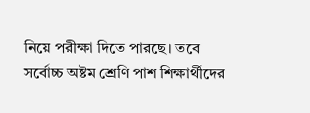নিয়ে পরীক্ষা দিতে পারছে। তবে সর্বোচ্চ অষ্টম শ্রেণি পাশ শিক্ষার্থীদের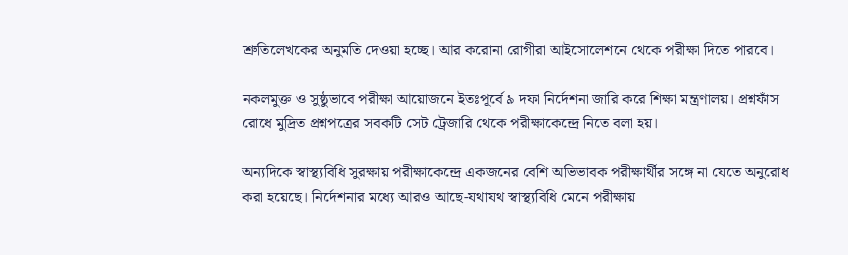শ্রুতিলেখকের অনুমতি দেওয়া হচ্ছে। আর করোনা রোগীরা আইসোলেশনে থেকে পরীক্ষা দিতে পারবে।

নকলমুক্ত ও সুষ্ঠুভাবে পরীক্ষা আয়োজনে ইতঃপূর্বে ৯ দফা নির্দেশনা জারি করে শিক্ষা মন্ত্রণালয়। প্রশ্নফাঁস রোধে মুদ্রিত প্রশ্নপত্রের সবকটি সেট ট্রেজারি থেকে পরীক্ষাকেন্দ্রে নিতে বলা হয়।

অন্যদিকে স্বাস্থ্যবিধি সুরক্ষায় পরীক্ষাকেন্দ্রে একজনের বেশি অভিভাবক পরীক্ষার্থীর সঙ্গে না যেতে অনুরোধ করা হয়েছে। নির্দেশনার মধ্যে আরও আছে-যথাযথ স্বাস্থ্যবিধি মেনে পরীক্ষায়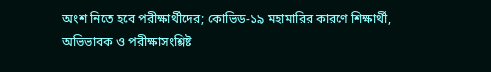অংশ নিতে হবে পরীক্ষার্থীদের; কোভিড-১৯ মহামারির কারণে শিক্ষার্থী, অভিভাবক ও পরীক্ষাসংশ্লিষ্ট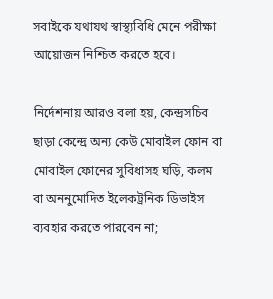সবাইকে যথাযথ স্বাস্থ্যবিধি মেনে পরীক্ষা আয়োজন নিশ্চিত করতে হবে।

নির্দেশনায় আরও বলা হয়, কেন্দ্রসচিব ছাড়া কেন্দ্রে অন্য কেউ মোবাইল ফোন বা মোবাইল ফোনের সুবিধাসহ ঘড়ি, কলম বা অননুমোদিত ইলেকট্রনিক ডিভাইস ব্যবহার করতে পারবেন না;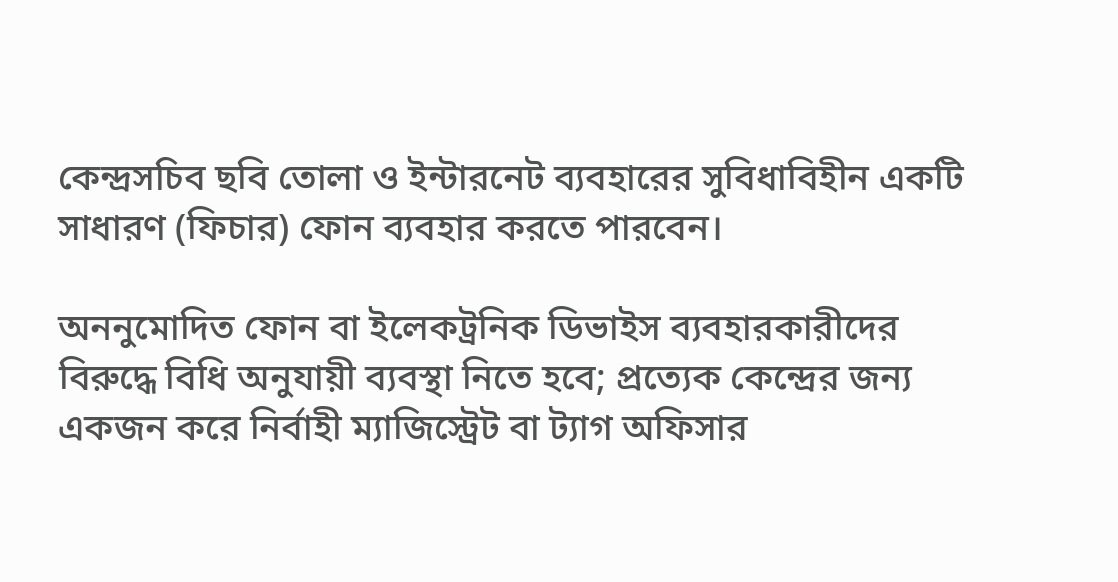কেন্দ্রসচিব ছবি তোলা ও ইন্টারনেট ব্যবহারের সুবিধাবিহীন একটি সাধারণ (ফিচার) ফোন ব্যবহার করতে পারবেন।

অননুমোদিত ফোন বা ইলেকট্রনিক ডিভাইস ব্যবহারকারীদের বিরুদ্ধে বিধি অনুযায়ী ব্যবস্থা নিতে হবে; প্রত্যেক কেন্দ্রের জন্য একজন করে নির্বাহী ম্যাজিস্ট্রেট বা ট্যাগ অফিসার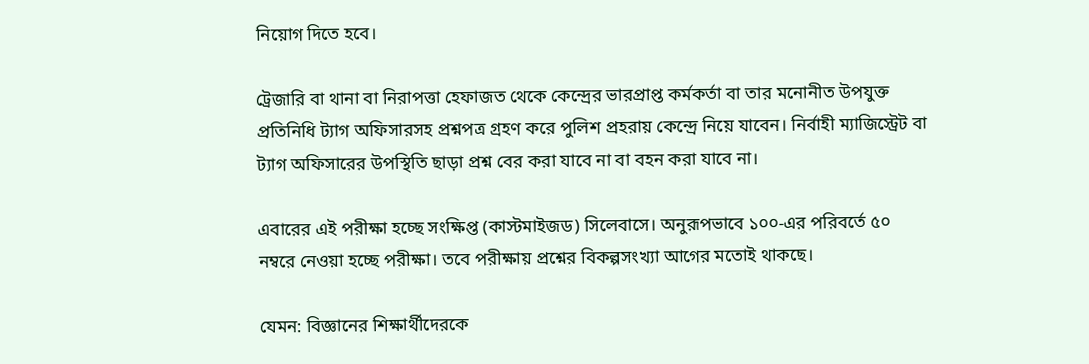নিয়োগ দিতে হবে।

ট্রেজারি বা থানা বা নিরাপত্তা হেফাজত থেকে কেন্দ্রের ভারপ্রাপ্ত কর্মকর্তা বা তার মনোনীত উপযুক্ত প্রতিনিধি ট্যাগ অফিসারসহ প্রশ্নপত্র গ্রহণ করে পুলিশ প্রহরায় কেন্দ্রে নিয়ে যাবেন। নির্বাহী ম্যাজিস্ট্রেট বা ট্যাগ অফিসারের উপস্থিতি ছাড়া প্রশ্ন বের করা যাবে না বা বহন করা যাবে না।

এবারের এই পরীক্ষা হচ্ছে সংক্ষিপ্ত (কাস্টমাইজড) সিলেবাসে। অনুরূপভাবে ১০০-এর পরিবর্তে ৫০ নম্বরে নেওয়া হচ্ছে পরীক্ষা। তবে পরীক্ষায় প্রশ্নের বিকল্পসংখ্যা আগের মতোই থাকছে।

যেমন: বিজ্ঞানের শিক্ষার্থীদেরকে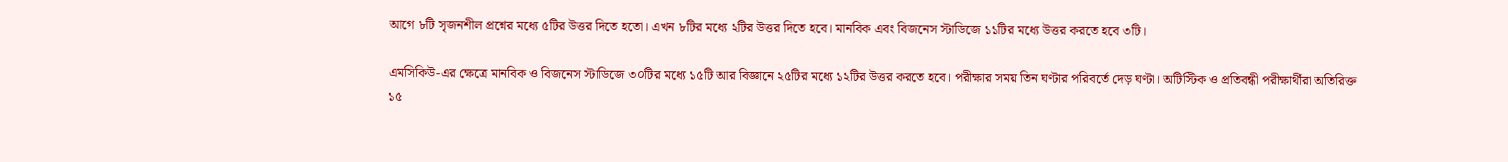আগে ৮টি সৃজনশীল প্রশ্নের মধ্যে ৫টির উত্তর দিতে হতো। এখন ৮টির মধ্যে ২টির উত্তর দিতে হবে। মানবিক এবং বিজনেস স্টাডিজে ১১টির মধ্যে উত্তর করতে হবে ৩টি।

এমসিকিউ-এর ক্ষেত্রে মানবিক ও বিজনেস স্টাডিজে ৩০টির মধ্যে ১৫টি আর বিজ্ঞানে ২৫টির মধ্যে ১২টির উত্তর করতে হবে। পরীক্ষার সময় তিন ঘণ্টার পরিবর্তে দেড় ঘণ্টা। অটিস্টিক ও প্রতিবন্ধী পরীক্ষার্থীরা অতিরিক্ত ১৫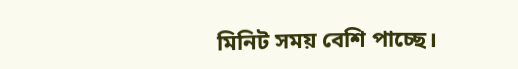মিনিট সময় বেশি পাচ্ছে।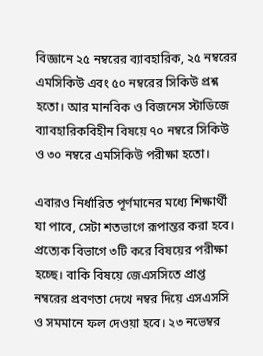বিজ্ঞানে ২৫ নম্বরের ব্যাবহারিক, ২৫ নম্বরের এমসিকিউ এবং ৫০ নম্বরের সিকিউ প্রশ্ন হতো। আর মানবিক ও বিজনেস স্টাডিজে ব্যাবহারিকবিহীন বিষয়ে ৭০ নম্বরে সিকিউ ও ৩০ নম্বরে এমসিকিউ পরীক্ষা হতো।

এবারও নির্ধারিত পূর্ণমানের মধ্যে শিক্ষার্থী যা পাবে, সেটা শতভাগে রূপান্তর করা হবে। প্রত্যেক বিভাগে ৩টি করে বিষয়ের পরীক্ষা হচ্ছে। বাকি বিষয়ে জেএসসিতে প্রাপ্ত নম্বরের প্রবণতা দেখে নম্বর দিয়ে এসএসসি ও সমমানে ফল দেওয়া হবে। ২৩ নভেম্বর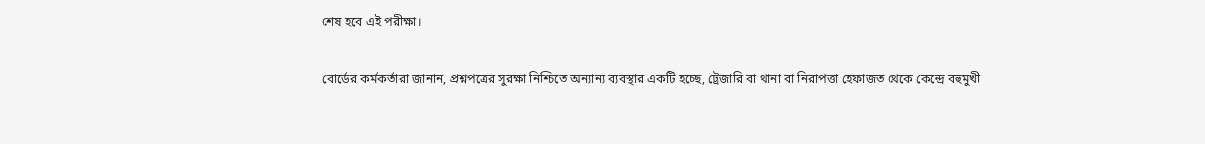শেষ হবে এই পরীক্ষা।

বোর্ডের কর্মকর্তারা জানান, প্রশ্নপত্রের সুরক্ষা নিশ্চিতে অন্যান্য ব্যবস্থার একটি হচ্ছে, ট্রেজারি বা থানা বা নিরাপত্তা হেফাজত থেকে কেন্দ্রে বহুমুখী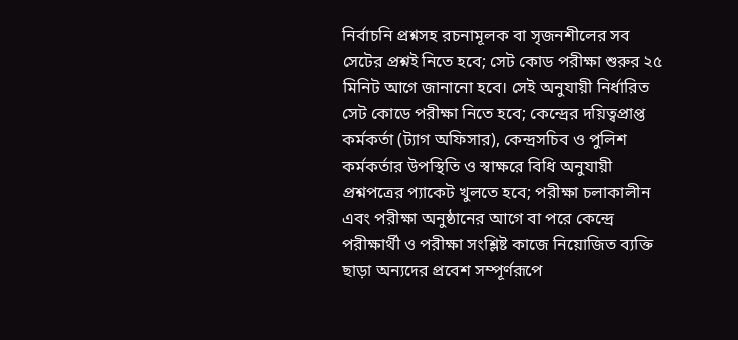নির্বাচনি প্রশ্নসহ রচনামূলক বা সৃজনশীলের সব সেটের প্রশ্নই নিতে হবে; সেট কোড পরীক্ষা শুরুর ২৫ মিনিট আগে জানানো হবে। সেই অনুযায়ী নির্ধারিত সেট কোডে পরীক্ষা নিতে হবে; কেন্দ্রের দয়িত্বপ্রাপ্ত কর্মকর্তা (ট্যাগ অফিসার), কেন্দ্রসচিব ও পুলিশ কর্মকর্তার উপস্থিতি ও স্বাক্ষরে বিধি অনুযায়ী প্রশ্নপত্রের প্যাকেট খুলতে হবে; পরীক্ষা চলাকালীন এবং পরীক্ষা অনুষ্ঠানের আগে বা পরে কেন্দ্রে পরীক্ষার্থী ও পরীক্ষা সংশ্লিষ্ট কাজে নিয়োজিত ব্যক্তি ছাড়া অন্যদের প্রবেশ সম্পূর্ণরূপে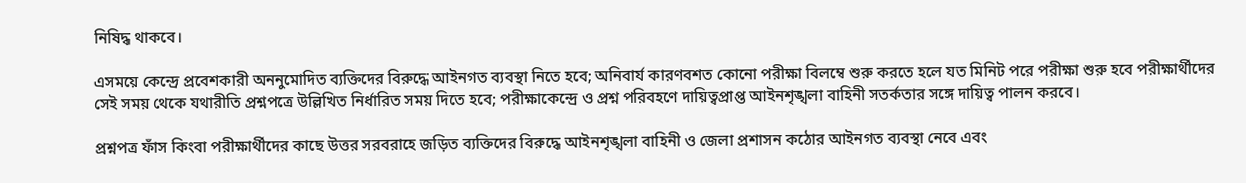নিষিদ্ধ থাকবে।

এসময়ে কেন্দ্রে প্রবেশকারী অননুমোদিত ব্যক্তিদের বিরুদ্ধে আইনগত ব্যবস্থা নিতে হবে; অনিবার্য কারণবশত কোনো পরীক্ষা বিলম্বে শুরু করতে হলে যত মিনিট পরে পরীক্ষা শুরু হবে পরীক্ষার্থীদের সেই সময় থেকে যথারীতি প্রশ্নপত্রে উল্লিখিত নির্ধারিত সময় দিতে হবে; পরীক্ষাকেন্দ্রে ও প্রশ্ন পরিবহণে দায়িত্বপ্রাপ্ত আইনশৃঙ্খলা বাহিনী সতর্কতার সঙ্গে দায়িত্ব পালন করবে।

প্রশ্নপত্র ফাঁস কিংবা পরীক্ষার্থীদের কাছে উত্তর সরবরাহে জড়িত ব্যক্তিদের বিরুদ্ধে আইনশৃঙ্খলা বাহিনী ও জেলা প্রশাসন কঠোর আইনগত ব্যবস্থা নেবে এবং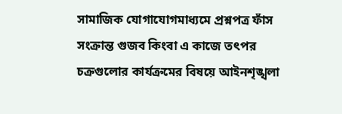সামাজিক যোগাযোগমাধ্যমে প্রশ্নপত্র ফাঁস সংক্রান্ত গুজব কিংবা এ কাজে তৎপর চক্রগুলোর কার্যক্রমের বিষয়ে আইনশৃঙ্খলা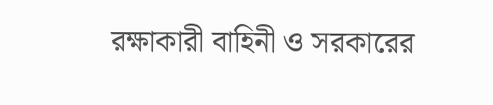রক্ষাকারী বাহিনী ও সরকারের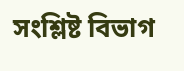সংশ্লিষ্ট বিভাগ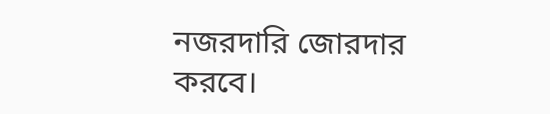নজরদারি জোরদার করবে।